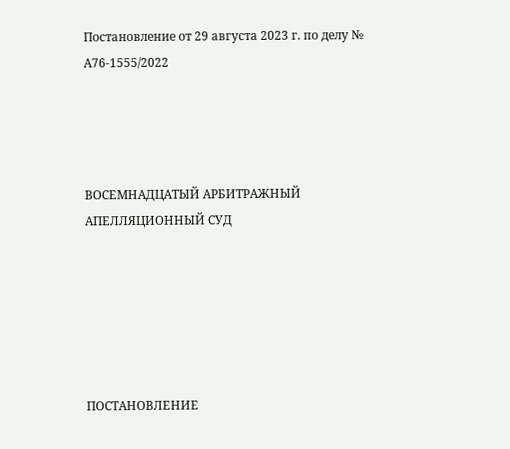Постановление от 29 августа 2023 г. по делу № А76-1555/2022




ВОСЕМНАДЦАТЫЙ АРБИТРАЖНЫЙ АПЕЛЛЯЦИОННЫЙ СУД






ПОСТАНОВЛЕНИЕ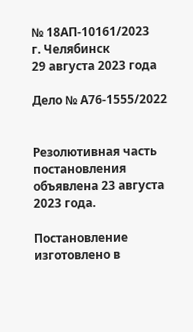№ 18АП-10161/2023
г. Челябинск
29 августа 2023 года

Дело № А76-1555/2022


Резолютивная часть постановления объявлена 23 августа 2023 года.

Постановление изготовлено в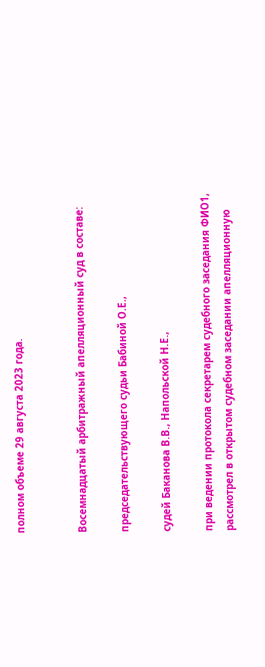полном объеме 29 августа 2023 года.


Восемнадцатый арбитражный апелляционный суд в составе:

председательствующего судьи Бабиной О.Е.,

судей Баканова В.В., Напольской Н.Е.,

при ведении протокола секретарем судебного заседания ФИО1, рассмотрел в открытом судебном заседании апелляционную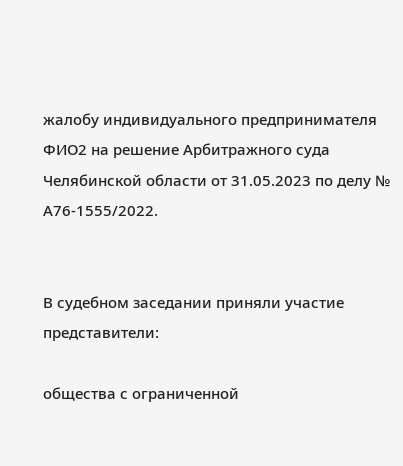жалобу индивидуального предпринимателя ФИО2 на решение Арбитражного суда Челябинской области от 31.05.2023 по делу № А76-1555/2022.


В судебном заседании приняли участие представители:

общества с ограниченной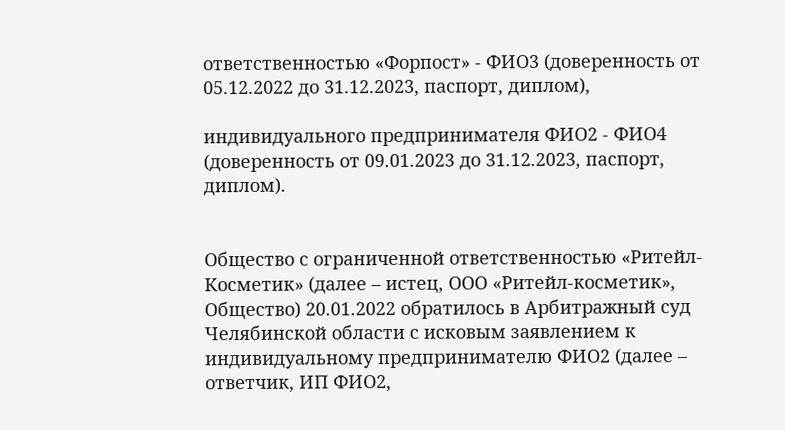ответственностью «Форпост» - ФИО3 (доверенность от 05.12.2022 до 31.12.2023, паспорт, диплом),

индивидуального предпринимателя ФИО2 - ФИО4 (доверенность от 09.01.2023 до 31.12.2023, паспорт, диплом).


Общество с ограниченной ответственностью «Ритейл-Косметик» (далее – истец, ООО «Ритейл-косметик», Общество) 20.01.2022 обратилось в Арбитражный суд Челябинской области с исковым заявлением к индивидуальному предпринимателю ФИО2 (далее – ответчик, ИП ФИО2,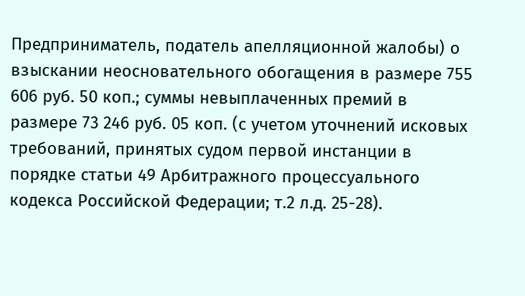Предприниматель, податель апелляционной жалобы) о взыскании неосновательного обогащения в размере 755 606 руб. 50 коп.; суммы невыплаченных премий в размере 73 246 руб. 05 коп. (с учетом уточнений исковых требований, принятых судом первой инстанции в порядке статьи 49 Арбитражного процессуального кодекса Российской Федерации; т.2 л.д. 25-28).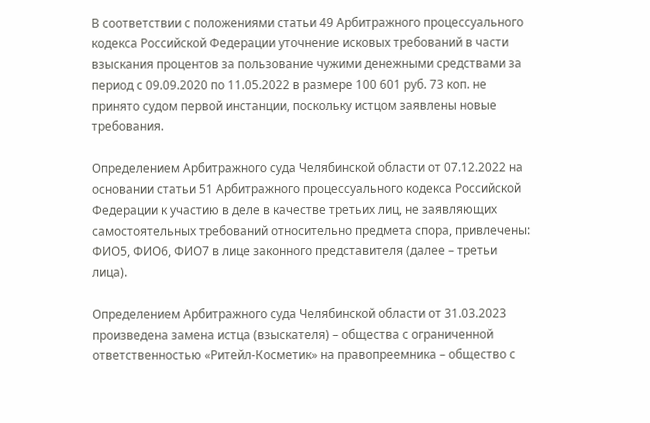В соответствии с положениями статьи 49 Арбитражного процессуального кодекса Российской Федерации уточнение исковых требований в части взыскания процентов за пользование чужими денежными средствами за период с 09.09.2020 по 11.05.2022 в размере 100 601 руб. 73 коп. не принято судом первой инстанции, поскольку истцом заявлены новые требования.

Определением Арбитражного суда Челябинской области от 07.12.2022 на основании статьи 51 Арбитражного процессуального кодекса Российской Федерации к участию в деле в качестве третьих лиц, не заявляющих самостоятельных требований относительно предмета спора, привлечены: ФИО5, ФИО6, ФИО7 в лице законного представителя (далее – третьи лица).

Определением Арбитражного суда Челябинской области от 31.03.2023 произведена замена истца (взыскателя) – общества с ограниченной ответственностью «Ритейл-Косметик» на правопреемника – общество с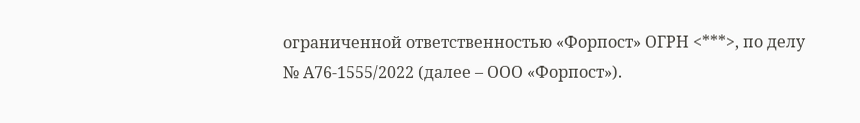ограниченной ответственностью «Форпост» ОГРН <***>, по делу № А76-1555/2022 (далее – ООО «Форпост»).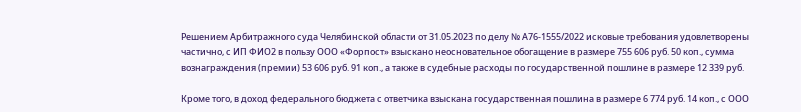Решением Арбитражного суда Челябинской области от 31.05.2023 по делу № А76-1555/2022 исковые требования удовлетворены частично, с ИП ФИО2 в пользу ООО «Форпост» взыскано неосновательное обогащение в размере 755 606 руб. 50 коп., сумма вознаграждения (премии) 53 606 руб. 91 коп., а также в судебные расходы по государственной пошлине в размере 12 339 руб.

Кроме того, в доход федерального бюджета с ответчика взыскана государственная пошлина в размере 6 774 руб. 14 коп., с ООО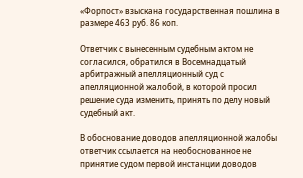«Форпост» взыскана государственная пошлина в размере 463 руб. 86 коп.

Ответчик с вынесенным судебным актом не согласился, обратился в Восемнадцатый арбитражный апелляционный суд с апелляционной жалобой, в которой просил решение суда изменить, принять по делу новый судебный акт.

В обоснование доводов апелляционной жалобы ответчик ссылается на необоснованное не принятие судом первой инстанции доводов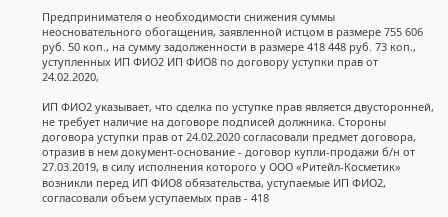Предпринимателя о необходимости снижения суммы неосновательного обогащения, заявленной истцом в размере 755 606 руб. 50 коп., на сумму задолженности в размере 418 448 руб. 73 коп., уступленных ИП ФИО2 ИП ФИО8 по договору уступки прав от 24.02.2020,

ИП ФИО2 указывает, что сделка по уступке прав является двусторонней, не требует наличие на договоре подписей должника. Стороны договора уступки прав от 24.02.2020 согласовали предмет договора, отразив в нем документ-основание - договор купли-продажи б/н от 27.03.2019, в силу исполнения которого у ООО «Ритейл-Косметик» возникли перед ИП ФИО8 обязательства, уступаемые ИП ФИО2, согласовали объем уступаемых прав - 418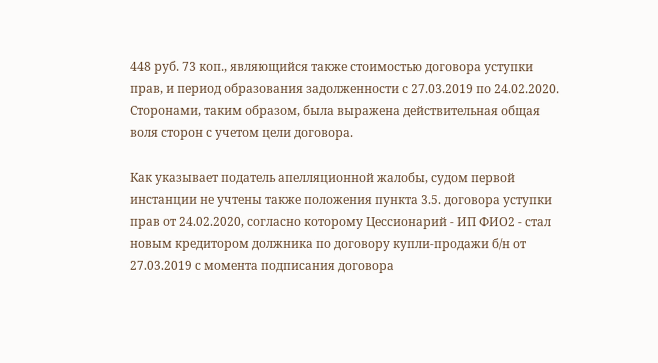448 руб. 73 коп., являющийся также стоимостью договора уступки прав, и период образования задолженности с 27.03.2019 по 24.02.2020. Сторонами, таким образом, была выражена действительная общая воля сторон с учетом цели договора.

Как указывает податель апелляционной жалобы, судом первой инстанции не учтены также положения пункта 3.5. договора уступки прав от 24.02.2020, согласно которому Цессионарий - ИП ФИО2 - стал новым кредитором должника по договору купли-продажи б/н от 27.03.2019 с момента подписания договора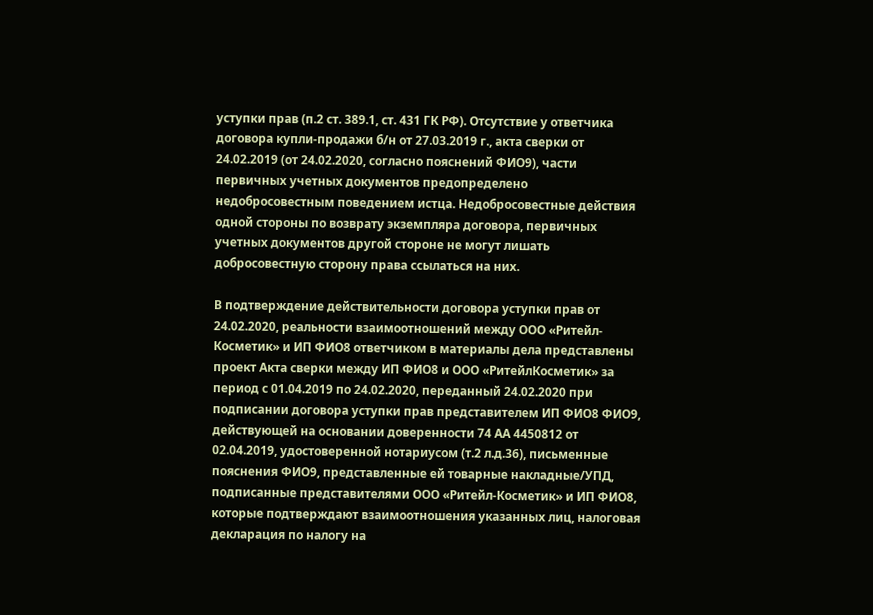уступки прав (п.2 ст. 389.1, ст. 431 ГК РФ). Отсутствие у ответчика договора купли-продажи б/н от 27.03.2019 г., акта сверки от 24.02.2019 (от 24.02.2020, согласно пояснений ФИО9), части первичных учетных документов предопределено недобросовестным поведением истца. Недобросовестные действия одной стороны по возврату экземпляра договора, первичных учетных документов другой стороне не могут лишать добросовестную сторону права ссылаться на них.

В подтверждение действительности договора уступки прав от 24.02.2020, реальности взаимоотношений между ООО «Ритейл-Косметик» и ИП ФИО8 ответчиком в материалы дела представлены проект Акта сверки между ИП ФИО8 и ООО «РитейлКосметик» за период с 01.04.2019 по 24.02.2020, переданный 24.02.2020 при подписании договора уступки прав представителем ИП ФИО8 ФИО9, действующей на основании доверенности 74 АА 4450812 от 02.04.2019, удостоверенной нотариусом (т.2 л.д.36), письменные пояснения ФИО9, представленные ей товарные накладные/УПД, подписанные представителями ООО «Ритейл-Косметик» и ИП ФИО8, которые подтверждают взаимоотношения указанных лиц, налоговая декларация по налогу на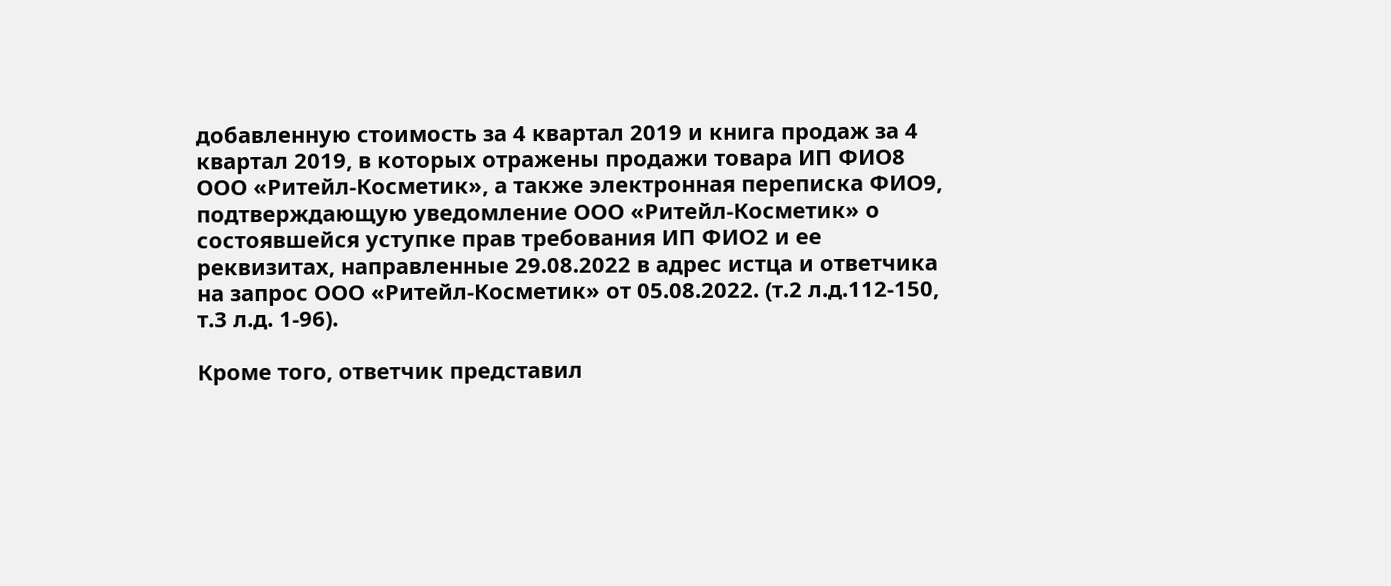добавленную стоимость за 4 квартал 2019 и книга продаж за 4 квартал 2019, в которых отражены продажи товара ИП ФИО8 ООО «Ритейл-Косметик», а также электронная переписка ФИО9, подтверждающую уведомление ООО «Ритейл-Косметик» о состоявшейся уступке прав требования ИП ФИО2 и ее реквизитах, направленные 29.08.2022 в адрес истца и ответчика на запрос ООО «Ритейл-Косметик» от 05.08.2022. (т.2 л.д.112-150, т.3 л.д. 1-96).

Кроме того, ответчик представил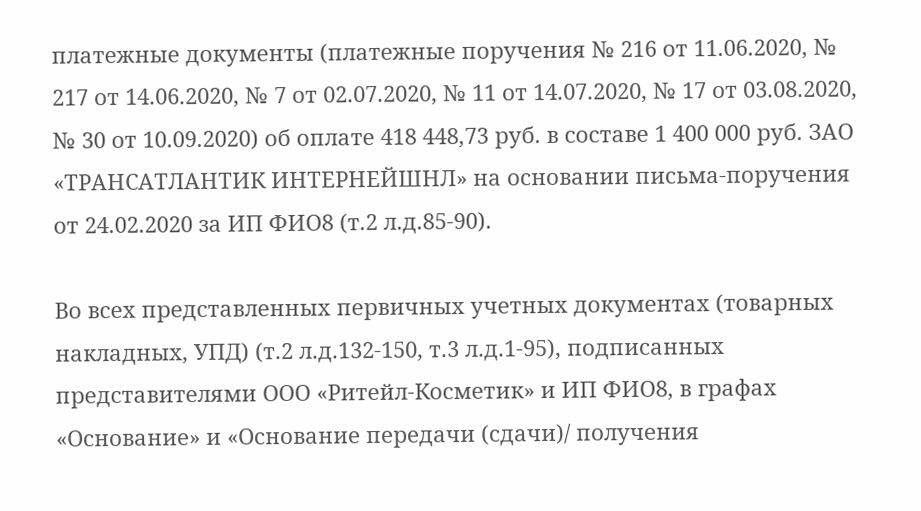платежные документы (платежные поручения № 216 от 11.06.2020, № 217 от 14.06.2020, № 7 от 02.07.2020, № 11 от 14.07.2020, № 17 от 03.08.2020, № 30 от 10.09.2020) об оплате 418 448,73 руб. в составе 1 400 000 руб. ЗАО «ТРАНСАТЛАНТИК ИНТЕРНЕЙШНЛ» на основании письма-поручения от 24.02.2020 за ИП ФИО8 (т.2 л.д.85-90).

Во всех представленных первичных учетных документах (товарных накладных, УПД) (т.2 л.д.132-150, т.3 л.д.1-95), подписанных представителями ООО «Ритейл-Косметик» и ИП ФИО8, в графах «Основание» и «Основание передачи (сдачи)/ получения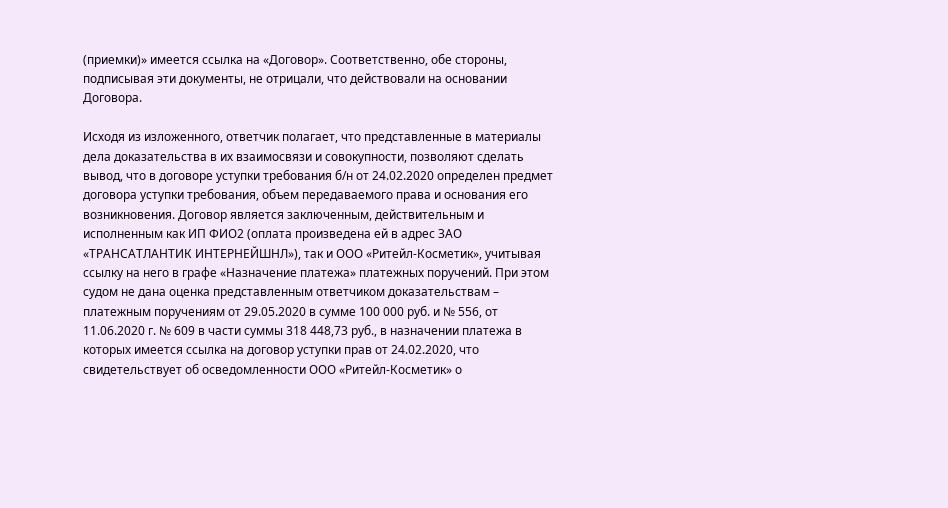(приемки)» имеется ссылка на «Договор». Соответственно, обе стороны, подписывая эти документы, не отрицали, что действовали на основании Договора.

Исходя из изложенного, ответчик полагает, что представленные в материалы дела доказательства в их взаимосвязи и совокупности, позволяют сделать вывод, что в договоре уступки требования б/н от 24.02.2020 определен предмет договора уступки требования, объем передаваемого права и основания его возникновения. Договор является заключенным, действительным и исполненным как ИП ФИО2 (оплата произведена ей в адрес ЗАО «ТРАНСАТЛАНТИК ИНТЕРНЕЙШНЛ»), так и ООО «Ритейл-Косметик», учитывая ссылку на него в графе «Назначение платежа» платежных поручений. При этом судом не дана оценка представленным ответчиком доказательствам – платежным поручениям от 29.05.2020 в сумме 100 000 руб. и № 556, от 11.06.2020 г. № 609 в части суммы 318 448,73 руб., в назначении платежа в которых имеется ссылка на договор уступки прав от 24.02.2020, что свидетельствует об осведомленности ООО «Ритейл-Косметик» о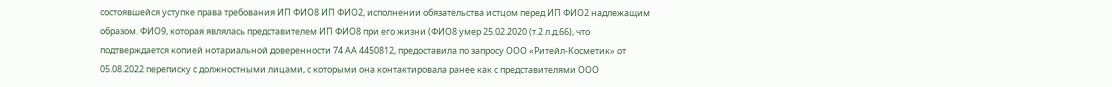состоявшейся уступке права требования ИП ФИО8 ИП ФИО2, исполнении обязательства истцом перед ИП ФИО2 надлежащим образом. ФИО9, которая являлась представителем ИП ФИО8 при его жизни (ФИО8 умер 25.02.2020 (т.2 л.д.66), что подтверждается копией нотариальной доверенности 74 АА 4450812, предоставила по запросу ООО «Ритейл-Косметик» от 05.08.2022 переписку с должностными лицами, с которыми она контактировала ранее как с представителями ООО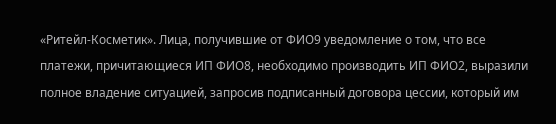«Ритейл-Косметик». Лица, получившие от ФИО9 уведомление о том, что все платежи, причитающиеся ИП ФИО8, необходимо производить ИП ФИО2, выразили полное владение ситуацией, запросив подписанный договора цессии, который им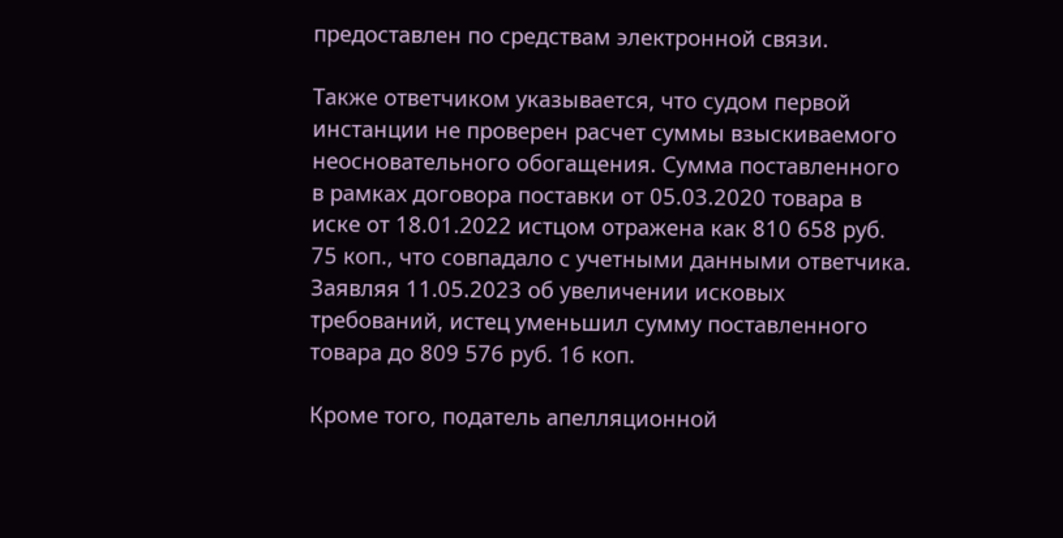предоставлен по средствам электронной связи.

Также ответчиком указывается, что судом первой инстанции не проверен расчет суммы взыскиваемого неосновательного обогащения. Сумма поставленного в рамках договора поставки от 05.03.2020 товара в иске от 18.01.2022 истцом отражена как 810 658 руб. 75 коп., что совпадало с учетными данными ответчика. Заявляя 11.05.2023 об увеличении исковых требований, истец уменьшил сумму поставленного товара до 809 576 руб. 16 коп.

Кроме того, податель апелляционной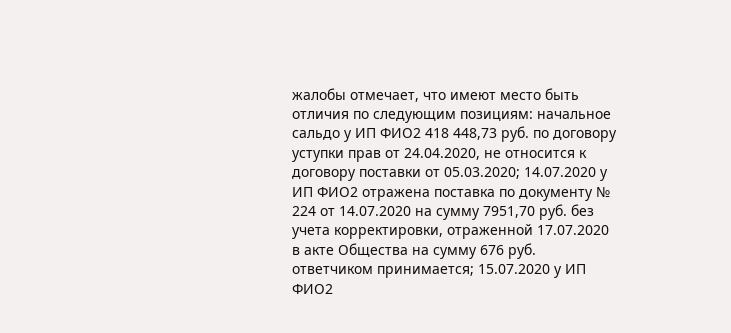жалобы отмечает, что имеют место быть отличия по следующим позициям: начальное сальдо у ИП ФИО2 418 448,73 руб. по договору уступки прав от 24.04.2020, не относится к договору поставки от 05.03.2020; 14.07.2020 у ИП ФИО2 отражена поставка по документу № 224 от 14.07.2020 на сумму 7951,70 руб. без учета корректировки, отраженной 17.07.2020 в акте Общества на сумму 676 руб. ответчиком принимается; 15.07.2020 у ИП ФИО2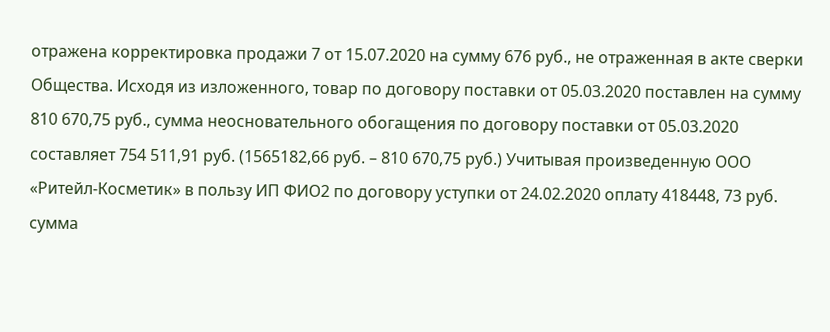отражена корректировка продажи 7 от 15.07.2020 на сумму 676 руб., не отраженная в акте сверки Общества. Исходя из изложенного, товар по договору поставки от 05.03.2020 поставлен на сумму 810 670,75 руб., сумма неосновательного обогащения по договору поставки от 05.03.2020 составляет 754 511,91 руб. (1565182,66 руб. – 810 670,75 руб.) Учитывая произведенную ООО «Ритейл-Косметик» в пользу ИП ФИО2 по договору уступки от 24.02.2020 оплату 418448, 73 руб. сумма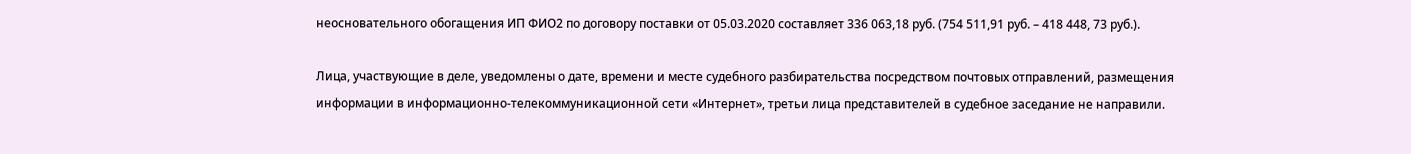неосновательного обогащения ИП ФИО2 по договору поставки от 05.03.2020 составляет 336 063,18 руб. (754 511,91 руб. – 418 448, 73 руб.).

Лица, участвующие в деле, уведомлены о дате, времени и месте судебного разбирательства посредством почтовых отправлений, размещения информации в информационно-телекоммуникационной сети «Интернет», третьи лица представителей в судебное заседание не направили.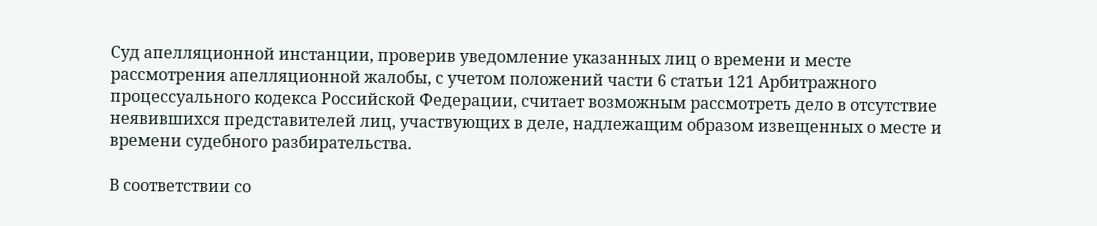Суд апелляционной инстанции, проверив уведомление указанных лиц о времени и месте рассмотрения апелляционной жалобы, с учетом положений части 6 статьи 121 Арбитражного процессуального кодекса Российской Федерации, считает возможным рассмотреть дело в отсутствие неявившихся представителей лиц, участвующих в деле, надлежащим образом извещенных о месте и времени судебного разбирательства.

В соответствии со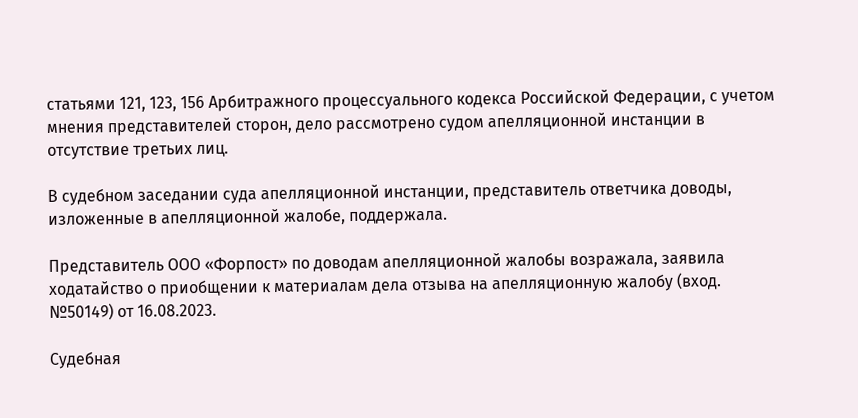статьями 121, 123, 156 Арбитражного процессуального кодекса Российской Федерации, с учетом мнения представителей сторон, дело рассмотрено судом апелляционной инстанции в отсутствие третьих лиц.

В судебном заседании суда апелляционной инстанции, представитель ответчика доводы, изложенные в апелляционной жалобе, поддержала.

Представитель ООО «Форпост» по доводам апелляционной жалобы возражала, заявила ходатайство о приобщении к материалам дела отзыва на апелляционную жалобу (вход. №50149) от 16.08.2023.

Судебная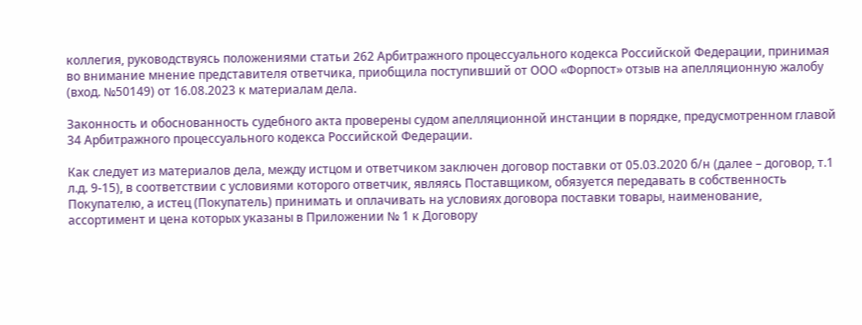коллегия, руководствуясь положениями статьи 262 Арбитражного процессуального кодекса Российской Федерации, принимая во внимание мнение представителя ответчика, приобщила поступивший от ООО «Форпост» отзыв на апелляционную жалобу (вход. №50149) от 16.08.2023 к материалам дела.

Законность и обоснованность судебного акта проверены судом апелляционной инстанции в порядке, предусмотренном главой 34 Арбитражного процессуального кодекса Российской Федерации.

Как следует из материалов дела, между истцом и ответчиком заключен договор поставки от 05.03.2020 б/н (далее – договор, т.1 л.д. 9-15), в соответствии с условиями которого ответчик, являясь Поставщиком, обязуется передавать в собственность Покупателю, а истец (Покупатель) принимать и оплачивать на условиях договора поставки товары, наименование, ассортимент и цена которых указаны в Приложении № 1 к Договору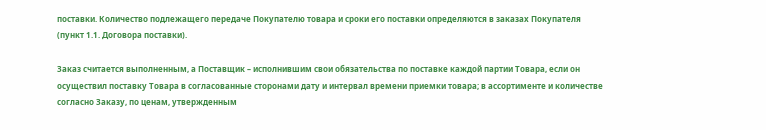поставки. Количество подлежащего передаче Покупателю товара и сроки его поставки определяются в заказах Покупателя (пункт 1.1. Договора поставки).

Заказ считается выполненным, а Поставщик – исполнившим свои обязательства по поставке каждой партии Товара, если он осуществил поставку Товара в согласованные сторонами дату и интервал времени приемки товара; в ассортименте и количестве согласно Заказу, по ценам, утвержденным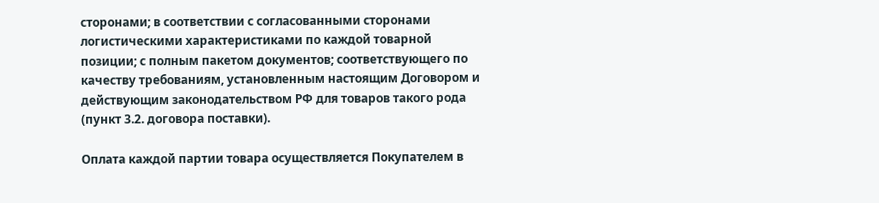сторонами; в соответствии с согласованными сторонами логистическими характеристиками по каждой товарной позиции; с полным пакетом документов; соответствующего по качеству требованиям, установленным настоящим Договором и действующим законодательством РФ для товаров такого рода (пункт 3.2. договора поставки).

Оплата каждой партии товара осуществляется Покупателем в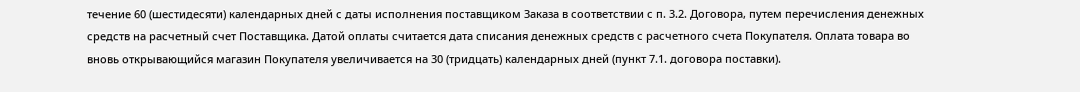течение 60 (шестидесяти) календарных дней с даты исполнения поставщиком Заказа в соответствии с п. 3.2. Договора, путем перечисления денежных средств на расчетный счет Поставщика. Датой оплаты считается дата списания денежных средств с расчетного счета Покупателя. Оплата товара во вновь открывающийся магазин Покупателя увеличивается на 30 (тридцать) календарных дней (пункт 7.1. договора поставки).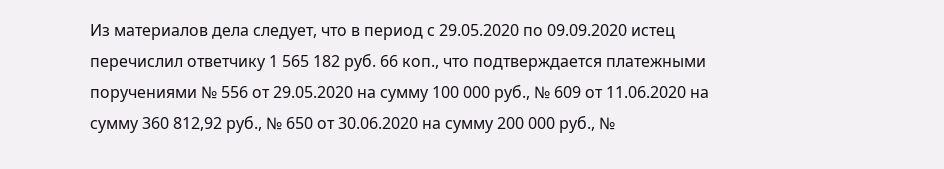Из материалов дела следует, что в период с 29.05.2020 по 09.09.2020 истец перечислил ответчику 1 565 182 руб. 66 коп., что подтверждается платежными поручениями № 556 от 29.05.2020 на сумму 100 000 руб., № 609 от 11.06.2020 на сумму 360 812,92 руб., № 650 от 30.06.2020 на сумму 200 000 руб., №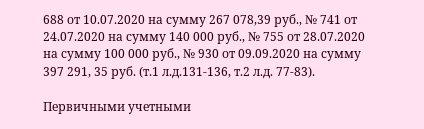688 от 10.07.2020 на сумму 267 078,39 руб., № 741 от 24.07.2020 на сумму 140 000 руб., № 755 от 28.07.2020 на сумму 100 000 руб., № 930 от 09.09.2020 на сумму 397 291, 35 руб. (т.1 л.д.131-136, т.2 л.д. 77-83).

Первичными учетными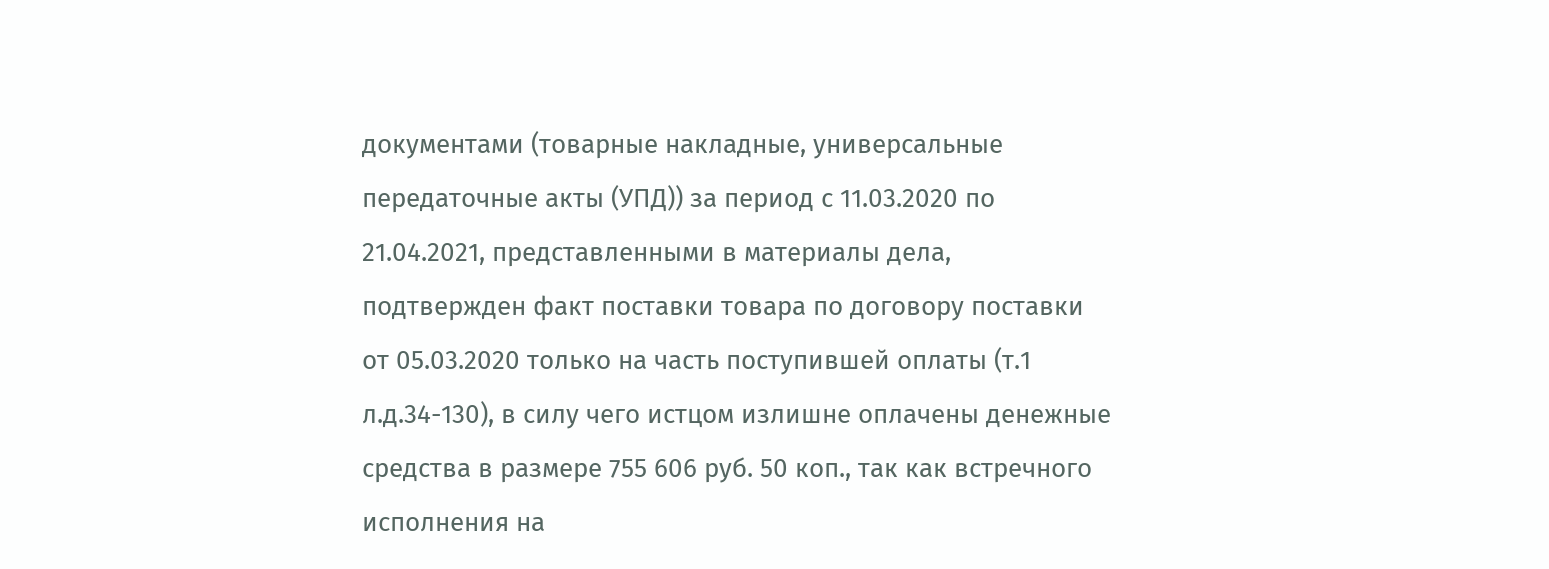документами (товарные накладные, универсальные передаточные акты (УПД)) за период с 11.03.2020 по 21.04.2021, представленными в материалы дела, подтвержден факт поставки товара по договору поставки от 05.03.2020 только на часть поступившей оплаты (т.1 л.д.34-130), в силу чего истцом излишне оплачены денежные средства в размере 755 606 руб. 50 коп., так как встречного исполнения на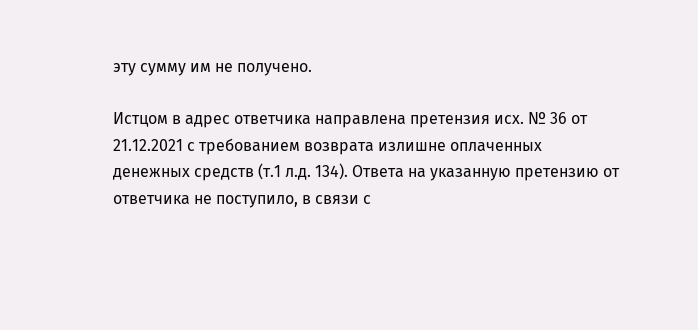эту сумму им не получено.

Истцом в адрес ответчика направлена претензия исх. № 36 от 21.12.2021 с требованием возврата излишне оплаченных денежных средств (т.1 л.д. 134). Ответа на указанную претензию от ответчика не поступило, в связи с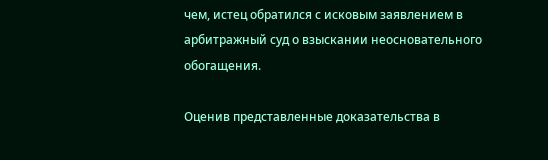чем, истец обратился с исковым заявлением в арбитражный суд о взыскании неосновательного обогащения.

Оценив представленные доказательства в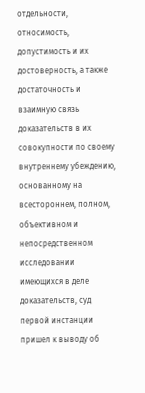отдельности, относимость, допустимость и их достоверность, а также достаточность и взаимную связь доказательств в их совокупности по своему внутреннему убеждению, основанному на всестороннем, полном, объективном и непосредственном исследовании имеющихся в деле доказательств, суд первой инстанции пришел к выводу об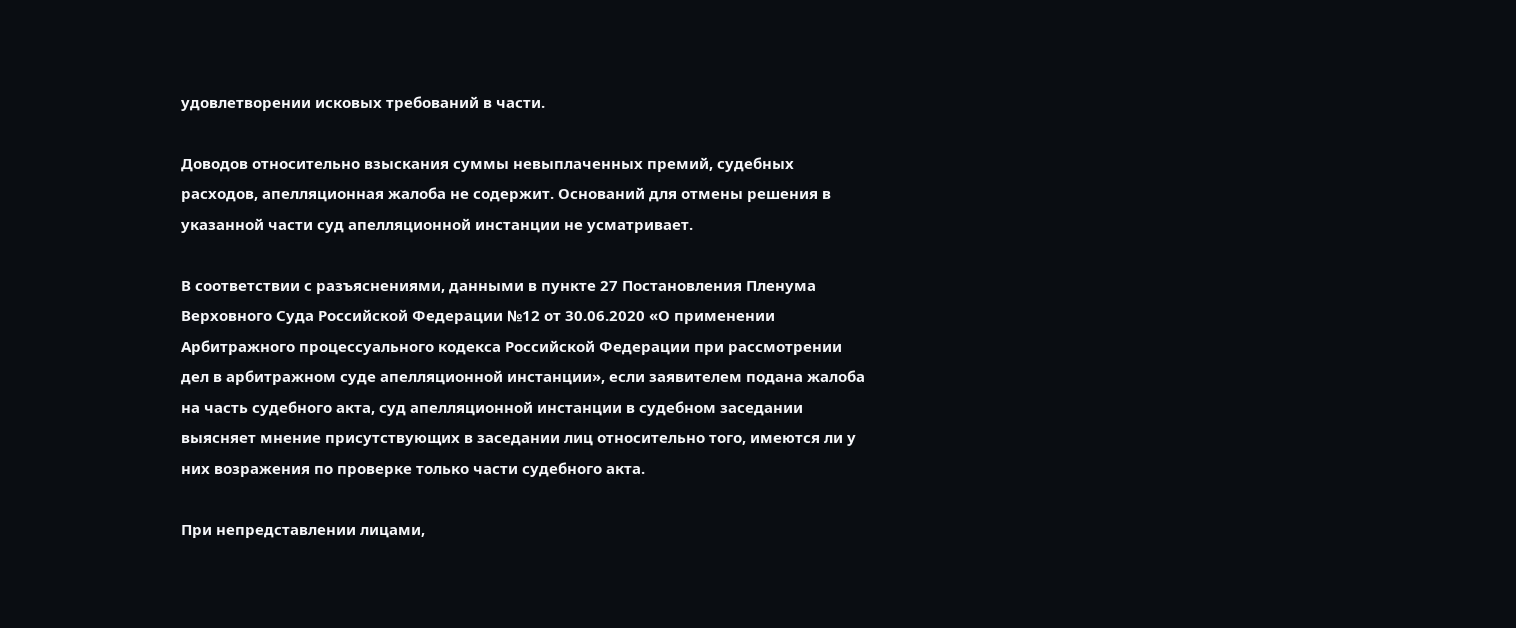удовлетворении исковых требований в части.

Доводов относительно взыскания суммы невыплаченных премий, судебных расходов, апелляционная жалоба не содержит. Оснований для отмены решения в указанной части суд апелляционной инстанции не усматривает.

В соответствии с разъяснениями, данными в пункте 27 Постановления Пленума Верховного Суда Российской Федерации №12 от 30.06.2020 «О применении Арбитражного процессуального кодекса Российской Федерации при рассмотрении дел в арбитражном суде апелляционной инстанции», если заявителем подана жалоба на часть судебного акта, суд апелляционной инстанции в судебном заседании выясняет мнение присутствующих в заседании лиц относительно того, имеются ли у них возражения по проверке только части судебного акта.

При непредставлении лицами,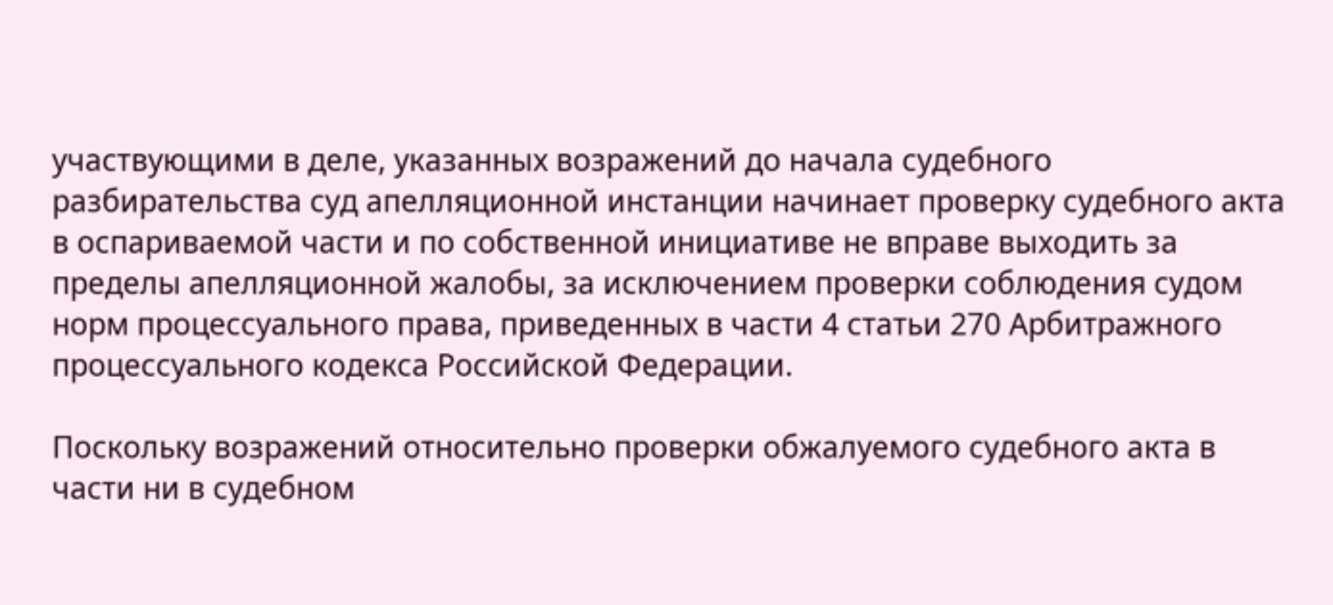участвующими в деле, указанных возражений до начала судебного разбирательства суд апелляционной инстанции начинает проверку судебного акта в оспариваемой части и по собственной инициативе не вправе выходить за пределы апелляционной жалобы, за исключением проверки соблюдения судом норм процессуального права, приведенных в части 4 статьи 270 Арбитражного процессуального кодекса Российской Федерации.

Поскольку возражений относительно проверки обжалуемого судебного акта в части ни в судебном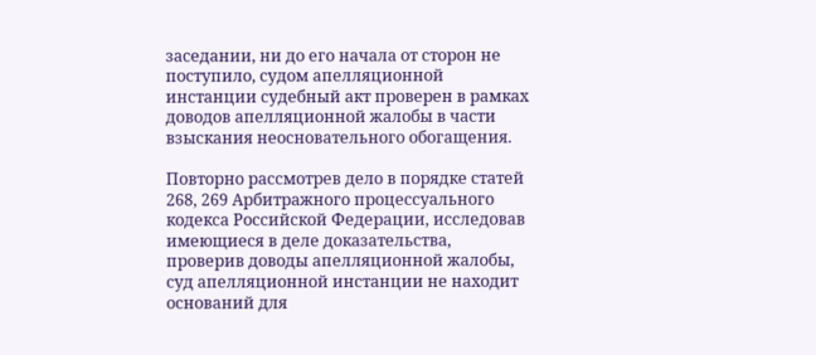заседании, ни до его начала от сторон не поступило, судом апелляционной инстанции судебный акт проверен в рамках доводов апелляционной жалобы в части взыскания неосновательного обогащения.

Повторно рассмотрев дело в порядке статей 268, 269 Арбитражного процессуального кодекса Российской Федерации, исследовав имеющиеся в деле доказательства, проверив доводы апелляционной жалобы, суд апелляционной инстанции не находит оснований для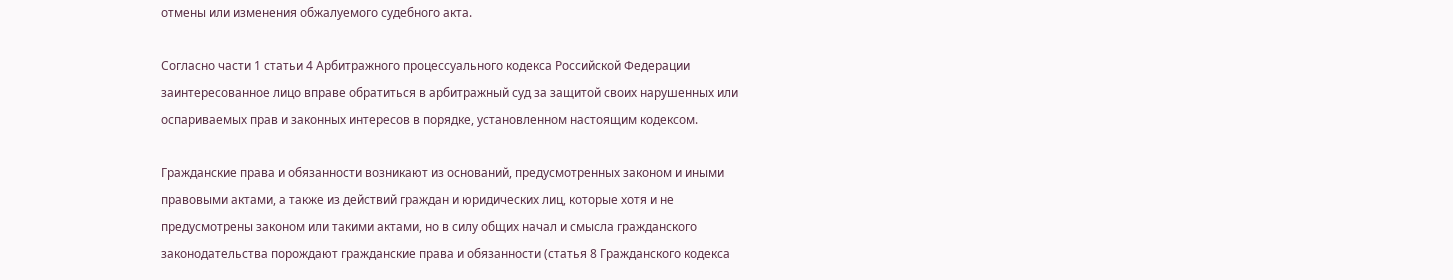отмены или изменения обжалуемого судебного акта.

Согласно части 1 статьи 4 Арбитражного процессуального кодекса Российской Федерации заинтересованное лицо вправе обратиться в арбитражный суд за защитой своих нарушенных или оспариваемых прав и законных интересов в порядке, установленном настоящим кодексом.

Гражданские права и обязанности возникают из оснований, предусмотренных законом и иными правовыми актами, а также из действий граждан и юридических лиц, которые хотя и не предусмотрены законом или такими актами, но в силу общих начал и смысла гражданского законодательства порождают гражданские права и обязанности (статья 8 Гражданского кодекса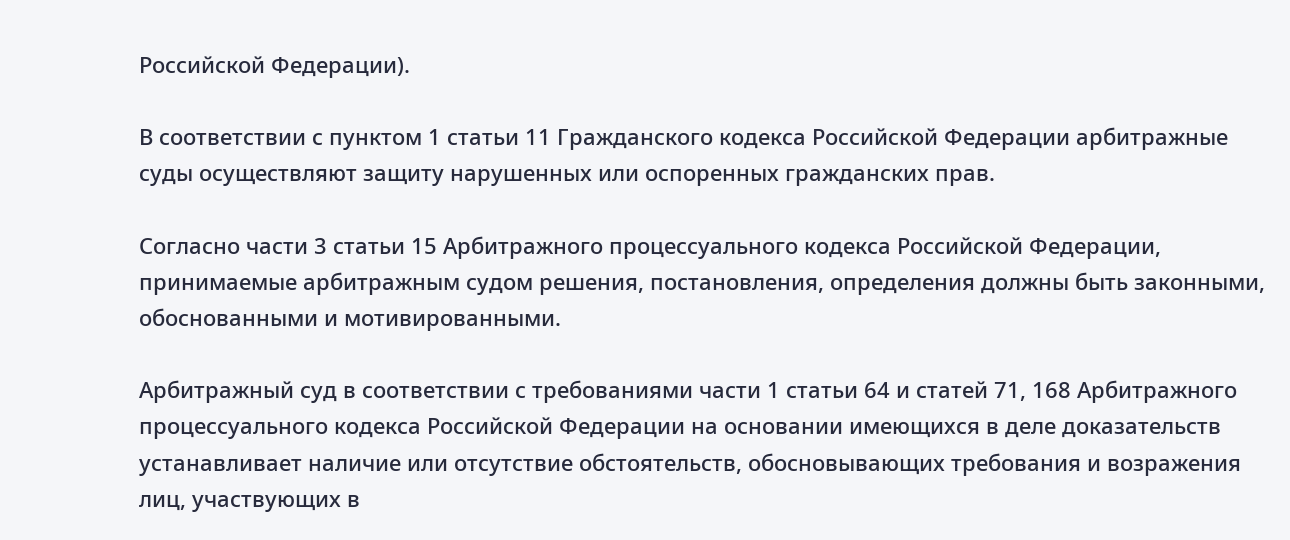Российской Федерации).

В соответствии с пунктом 1 статьи 11 Гражданского кодекса Российской Федерации арбитражные суды осуществляют защиту нарушенных или оспоренных гражданских прав.

Согласно части 3 статьи 15 Арбитражного процессуального кодекса Российской Федерации, принимаемые арбитражным судом решения, постановления, определения должны быть законными, обоснованными и мотивированными.

Арбитражный суд в соответствии с требованиями части 1 статьи 64 и статей 71, 168 Арбитражного процессуального кодекса Российской Федерации на основании имеющихся в деле доказательств устанавливает наличие или отсутствие обстоятельств, обосновывающих требования и возражения лиц, участвующих в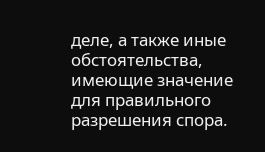деле, а также иные обстоятельства, имеющие значение для правильного разрешения спора.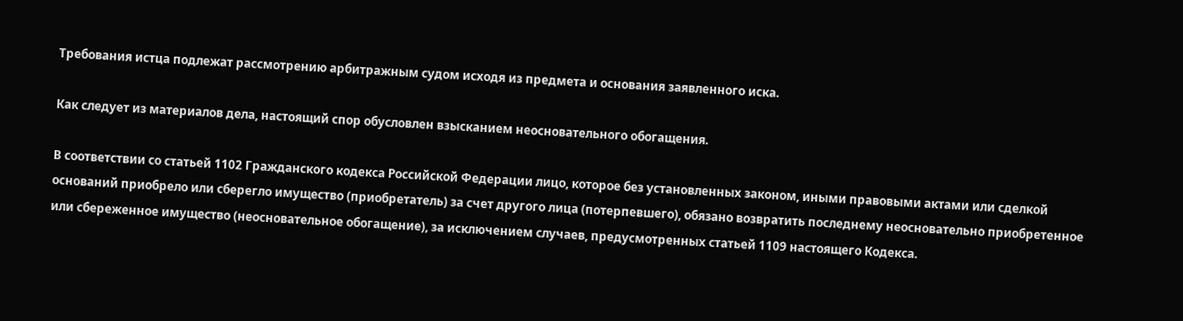Требования истца подлежат рассмотрению арбитражным судом исходя из предмета и основания заявленного иска.

Как следует из материалов дела, настоящий спор обусловлен взысканием неосновательного обогащения.

В соответствии со статьей 1102 Гражданского кодекса Российской Федерации лицо, которое без установленных законом, иными правовыми актами или сделкой оснований приобрело или сберегло имущество (приобретатель) за счет другого лица (потерпевшего), обязано возвратить последнему неосновательно приобретенное или сбереженное имущество (неосновательное обогащение), за исключением случаев, предусмотренных статьей 1109 настоящего Кодекса.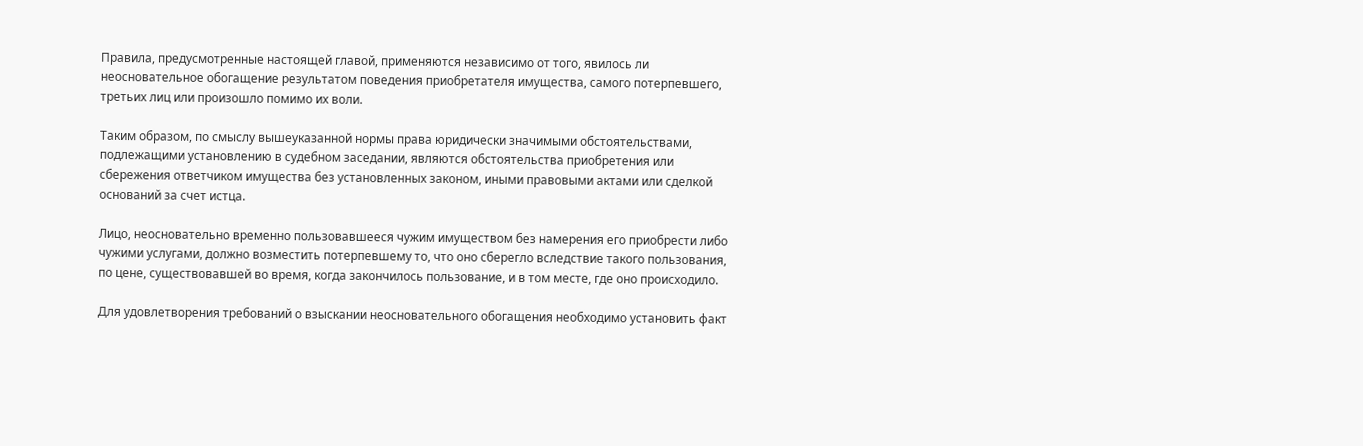Правила, предусмотренные настоящей главой, применяются независимо от того, явилось ли неосновательное обогащение результатом поведения приобретателя имущества, самого потерпевшего, третьих лиц или произошло помимо их воли.

Таким образом, по смыслу вышеуказанной нормы права юридически значимыми обстоятельствами, подлежащими установлению в судебном заседании, являются обстоятельства приобретения или сбережения ответчиком имущества без установленных законом, иными правовыми актами или сделкой оснований за счет истца.

Лицо, неосновательно временно пользовавшееся чужим имуществом без намерения его приобрести либо чужими услугами, должно возместить потерпевшему то, что оно сберегло вследствие такого пользования, по цене, существовавшей во время, когда закончилось пользование, и в том месте, где оно происходило.

Для удовлетворения требований о взыскании неосновательного обогащения необходимо установить факт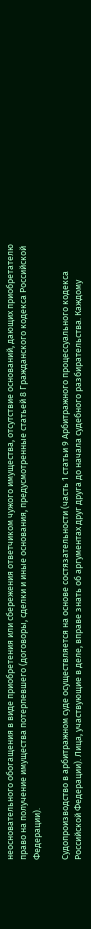неосновательного обогащения в виде приобретения или сбережения ответчиком чужого имущества, отсутствие оснований, дающих приобретателю право на получение имущества потерпевшего (договоры, сделки и иные основания, предусмотренные статьей 8 Гражданского кодекса Российской Федерации).

Судопроизводство в арбитражном суде осуществляется на основе состязательности (часть 1 статьи 9 Арбитражного процессуального кодекса Российской Федерации). Лица, участвующие в деле, вправе знать об аргументах друг друга до начала судебного разбирательства. Каждому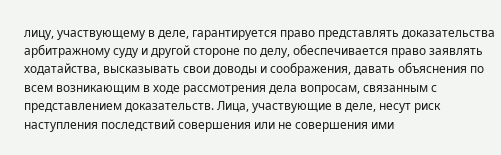лицу, участвующему в деле, гарантируется право представлять доказательства арбитражному суду и другой стороне по делу, обеспечивается право заявлять ходатайства, высказывать свои доводы и соображения, давать объяснения по всем возникающим в ходе рассмотрения дела вопросам, связанным с представлением доказательств. Лица, участвующие в деле, несут риск наступления последствий совершения или не совершения ими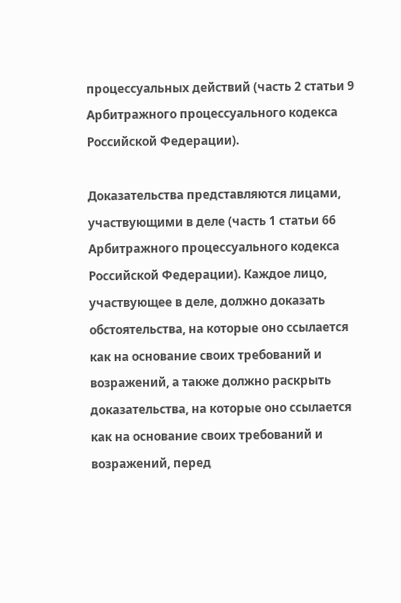процессуальных действий (часть 2 статьи 9 Арбитражного процессуального кодекса Российской Федерации).

Доказательства представляются лицами, участвующими в деле (часть 1 статьи 66 Арбитражного процессуального кодекса Российской Федерации). Каждое лицо, участвующее в деле, должно доказать обстоятельства, на которые оно ссылается как на основание своих требований и возражений, а также должно раскрыть доказательства, на которые оно ссылается как на основание своих требований и возражений, перед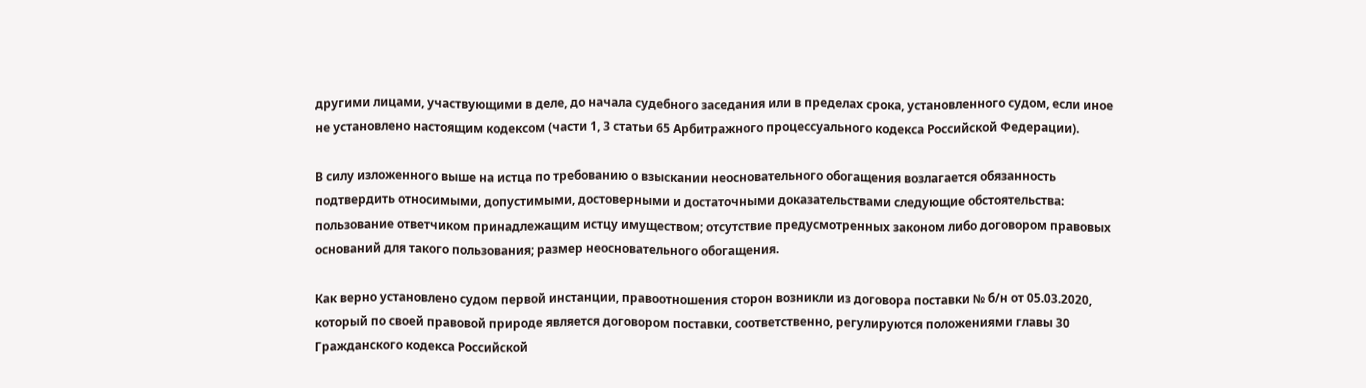другими лицами, участвующими в деле, до начала судебного заседания или в пределах срока, установленного судом, если иное не установлено настоящим кодексом (части 1, 3 статьи 65 Арбитражного процессуального кодекса Российской Федерации).

В силу изложенного выше на истца по требованию о взыскании неосновательного обогащения возлагается обязанность подтвердить относимыми, допустимыми, достоверными и достаточными доказательствами следующие обстоятельства: пользование ответчиком принадлежащим истцу имуществом; отсутствие предусмотренных законом либо договором правовых оснований для такого пользования; размер неосновательного обогащения.

Как верно установлено судом первой инстанции, правоотношения сторон возникли из договора поставки № б/н от 05.03.2020, который по своей правовой природе является договором поставки, соответственно, регулируются положениями главы 30 Гражданского кодекса Российской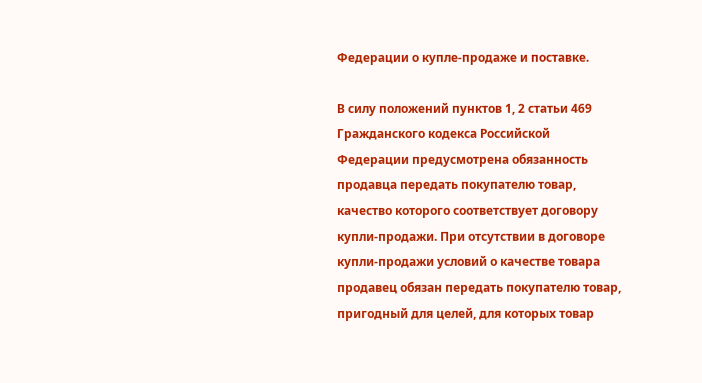Федерации о купле-продаже и поставке.

В силу положений пунктов 1, 2 статьи 469 Гражданского кодекса Российской Федерации предусмотрена обязанность продавца передать покупателю товар, качество которого соответствует договору купли-продажи. При отсутствии в договоре купли-продажи условий о качестве товара продавец обязан передать покупателю товар, пригодный для целей, для которых товар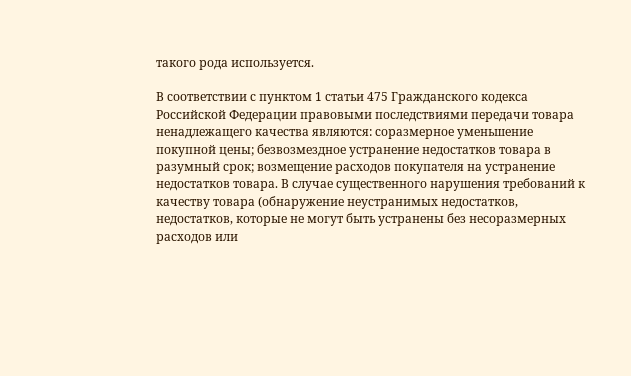такого рода используется.

В соответствии с пунктом 1 статьи 475 Гражданского кодекса Российской Федерации правовыми последствиями передачи товара ненадлежащего качества являются: соразмерное уменьшение покупной цены; безвозмездное устранение недостатков товара в разумный срок; возмещение расходов покупателя на устранение недостатков товара. В случае существенного нарушения требований к качеству товара (обнаружение неустранимых недостатков, недостатков, которые не могут быть устранены без несоразмерных расходов или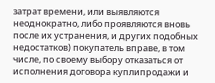затрат времени, или выявляются неоднократно, либо проявляются вновь после их устранения, и других подобных недостатков) покупатель вправе, в том числе, по своему выбору отказаться от исполнения договора куплипродажи и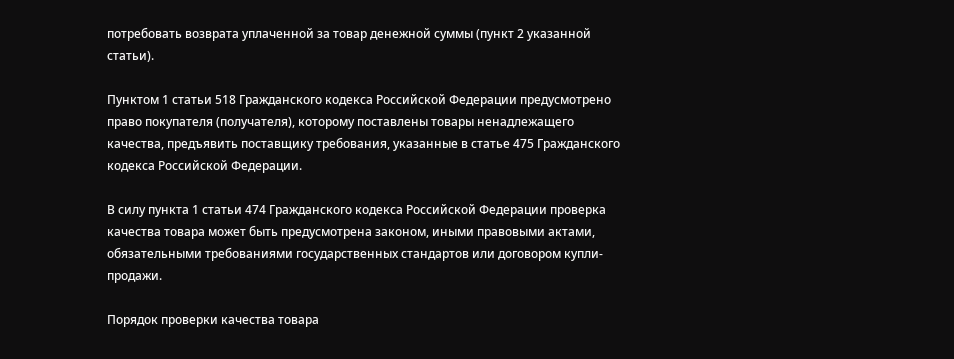потребовать возврата уплаченной за товар денежной суммы (пункт 2 указанной статьи).

Пунктом 1 статьи 518 Гражданского кодекса Российской Федерации предусмотрено право покупателя (получателя), которому поставлены товары ненадлежащего качества, предъявить поставщику требования, указанные в статье 475 Гражданского кодекса Российской Федерации.

В силу пункта 1 статьи 474 Гражданского кодекса Российской Федерации проверка качества товара может быть предусмотрена законом, иными правовыми актами, обязательными требованиями государственных стандартов или договором купли-продажи.

Порядок проверки качества товара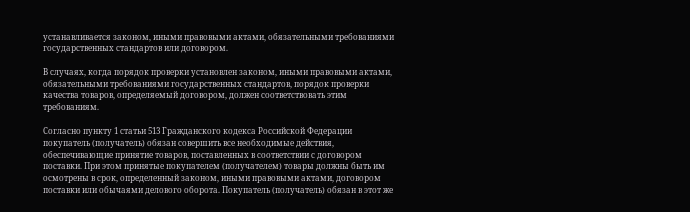устанавливается законом, иными правовыми актами, обязательными требованиями государственных стандартов или договором.

В случаях, когда порядок проверки установлен законом, иными правовыми актами, обязательными требованиями государственных стандартов, порядок проверки качества товаров, определяемый договором, должен соответствовать этим требованиям.

Согласно пункту 1 статьи 513 Гражданского кодекса Российской Федерации покупатель (получатель) обязан совершить все необходимые действия, обеспечивающие принятие товаров, поставленных в соответствии с договором поставки. При этом принятые покупателем (получателем) товары должны быть им осмотрены в срок, определенный законом, иными правовыми актами, договором поставки или обычаями делового оборота. Покупатель (получатель) обязан в этот же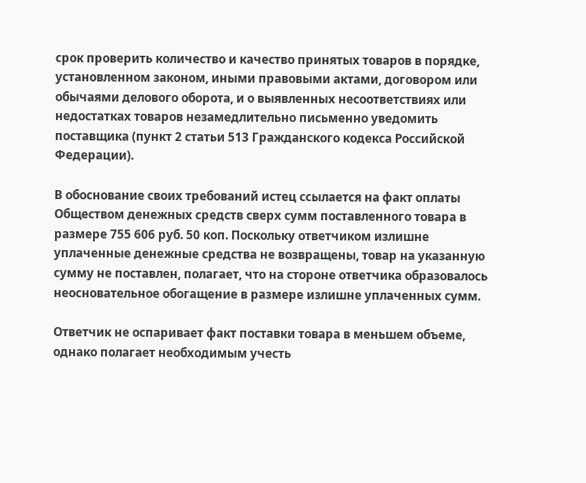срок проверить количество и качество принятых товаров в порядке, установленном законом, иными правовыми актами, договором или обычаями делового оборота, и о выявленных несоответствиях или недостатках товаров незамедлительно письменно уведомить поставщика (пункт 2 статьи 513 Гражданского кодекса Российской Федерации).

В обоснование своих требований истец ссылается на факт оплаты Обществом денежных средств сверх сумм поставленного товара в размере 755 606 руб. 50 коп. Поскольку ответчиком излишне уплаченные денежные средства не возвращены, товар на указанную сумму не поставлен, полагает, что на стороне ответчика образовалось неосновательное обогащение в размере излишне уплаченных сумм.

Ответчик не оспаривает факт поставки товара в меньшем объеме, однако полагает необходимым учесть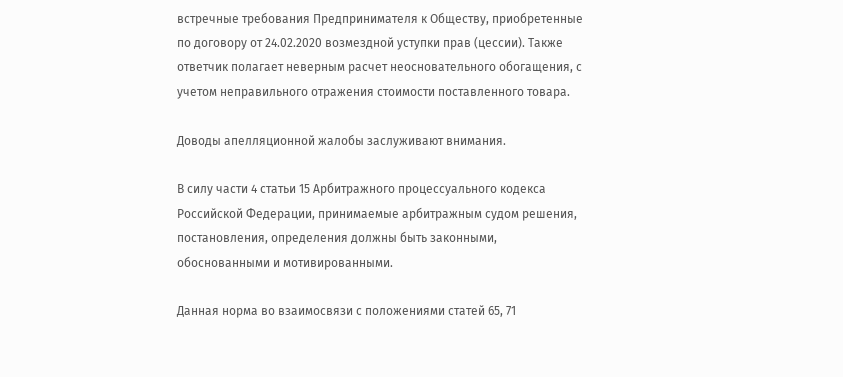встречные требования Предпринимателя к Обществу, приобретенные по договору от 24.02.2020 возмездной уступки прав (цессии). Также ответчик полагает неверным расчет неосновательного обогащения, с учетом неправильного отражения стоимости поставленного товара.

Доводы апелляционной жалобы заслуживают внимания.

В силу части 4 статьи 15 Арбитражного процессуального кодекса Российской Федерации, принимаемые арбитражным судом решения, постановления, определения должны быть законными, обоснованными и мотивированными.

Данная норма во взаимосвязи с положениями статей 65, 71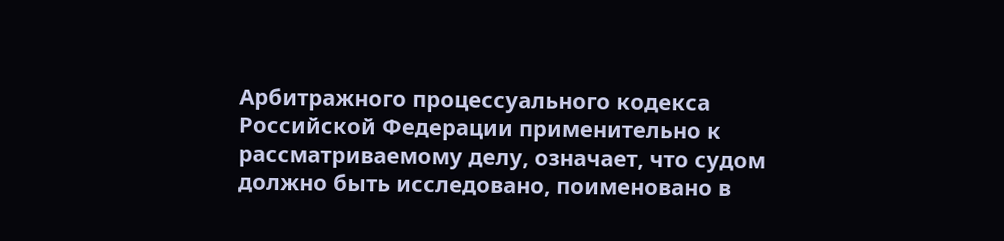Арбитражного процессуального кодекса Российской Федерации применительно к рассматриваемому делу, означает, что судом должно быть исследовано, поименовано в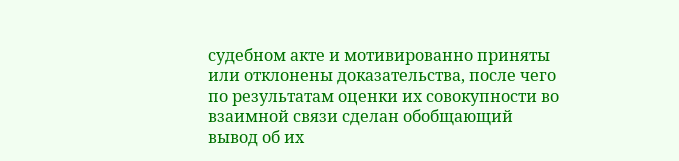судебном акте и мотивированно приняты или отклонены доказательства, после чего по результатам оценки их совокупности во взаимной связи сделан обобщающий вывод об их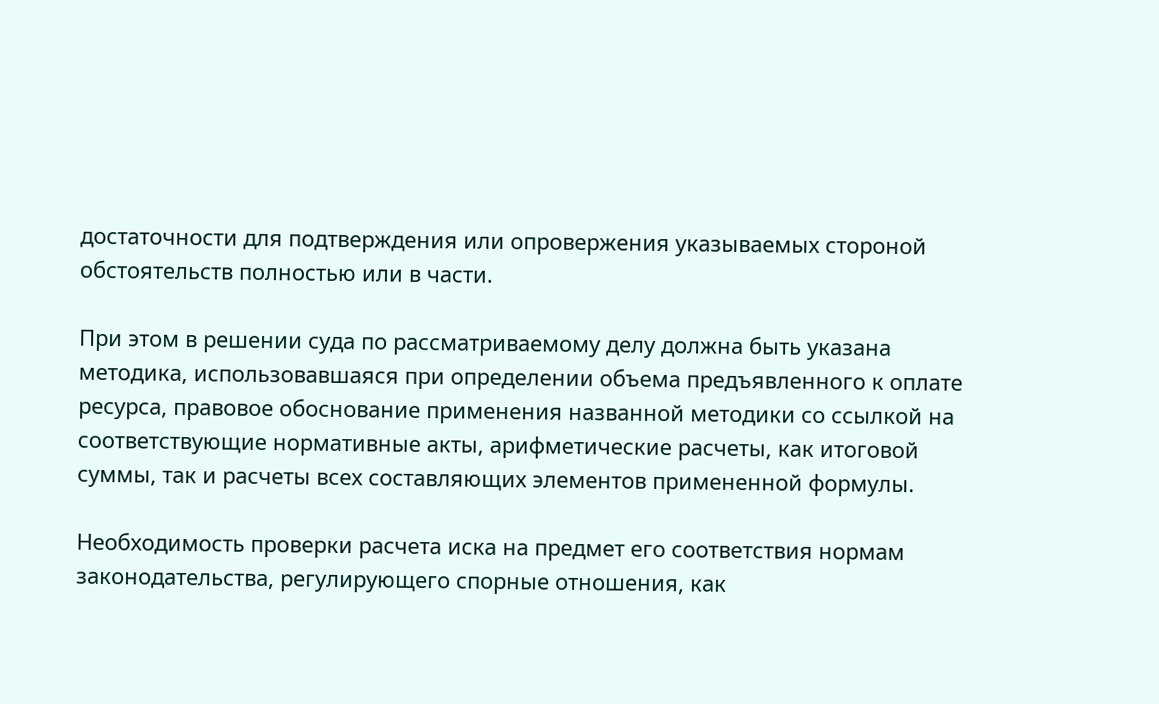достаточности для подтверждения или опровержения указываемых стороной обстоятельств полностью или в части.

При этом в решении суда по рассматриваемому делу должна быть указана методика, использовавшаяся при определении объема предъявленного к оплате ресурса, правовое обоснование применения названной методики со ссылкой на соответствующие нормативные акты, арифметические расчеты, как итоговой суммы, так и расчеты всех составляющих элементов примененной формулы.

Необходимость проверки расчета иска на предмет его соответствия нормам законодательства, регулирующего спорные отношения, как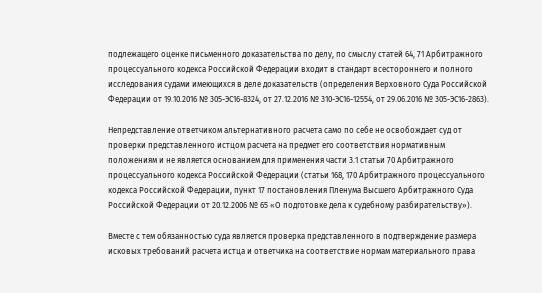подлежащего оценке письменного доказательства по делу, по смыслу статей 64, 71 Арбитражного процессуального кодекса Российской Федерации входит в стандарт всестороннего и полного исследования судами имеющихся в деле доказательств (определения Верховного Суда Российской Федерации от 19.10.2016 № 305-ЭС16-8324, от 27.12.2016 № 310-ЭС16-12554, от 29.06.2016 № 305-ЭС16-2863).

Непредставление ответчиком альтернативного расчета само по себе не освобождает суд от проверки представленного истцом расчета на предмет его соответствия нормативным положениям и не является основанием для применения части 3.1 статьи 70 Арбитражного процессуального кодекса Российской Федерации (статьи 168, 170 Арбитражного процессуального кодекса Российской Федерации, пункт 17 постановления Пленума Высшего Арбитражного Суда Российской Федерации от 20.12.2006 № 65 «О подготовке дела к судебному разбирательству»).

Вместе с тем обязанностью суда является проверка представленного в подтверждение размера исковых требований расчета истца и ответчика на соответствие нормам материального права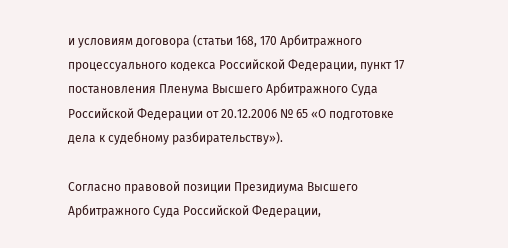и условиям договора (статьи 168, 170 Арбитражного процессуального кодекса Российской Федерации, пункт 17 постановления Пленума Высшего Арбитражного Суда Российской Федерации от 20.12.2006 № 65 «О подготовке дела к судебному разбирательству»).

Согласно правовой позиции Президиума Высшего Арбитражного Суда Российской Федерации,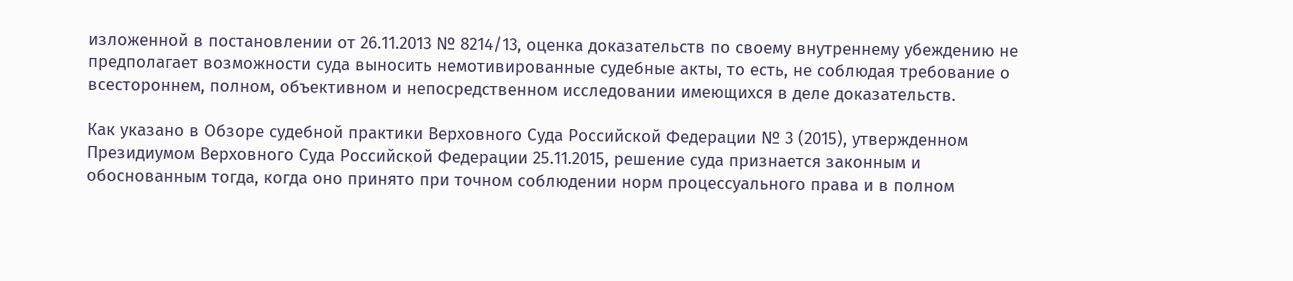изложенной в постановлении от 26.11.2013 № 8214/13, оценка доказательств по своему внутреннему убеждению не предполагает возможности суда выносить немотивированные судебные акты, то есть, не соблюдая требование о всестороннем, полном, объективном и непосредственном исследовании имеющихся в деле доказательств.

Как указано в Обзоре судебной практики Верховного Суда Российской Федерации № 3 (2015), утвержденном Президиумом Верховного Суда Российской Федерации 25.11.2015, решение суда признается законным и обоснованным тогда, когда оно принято при точном соблюдении норм процессуального права и в полном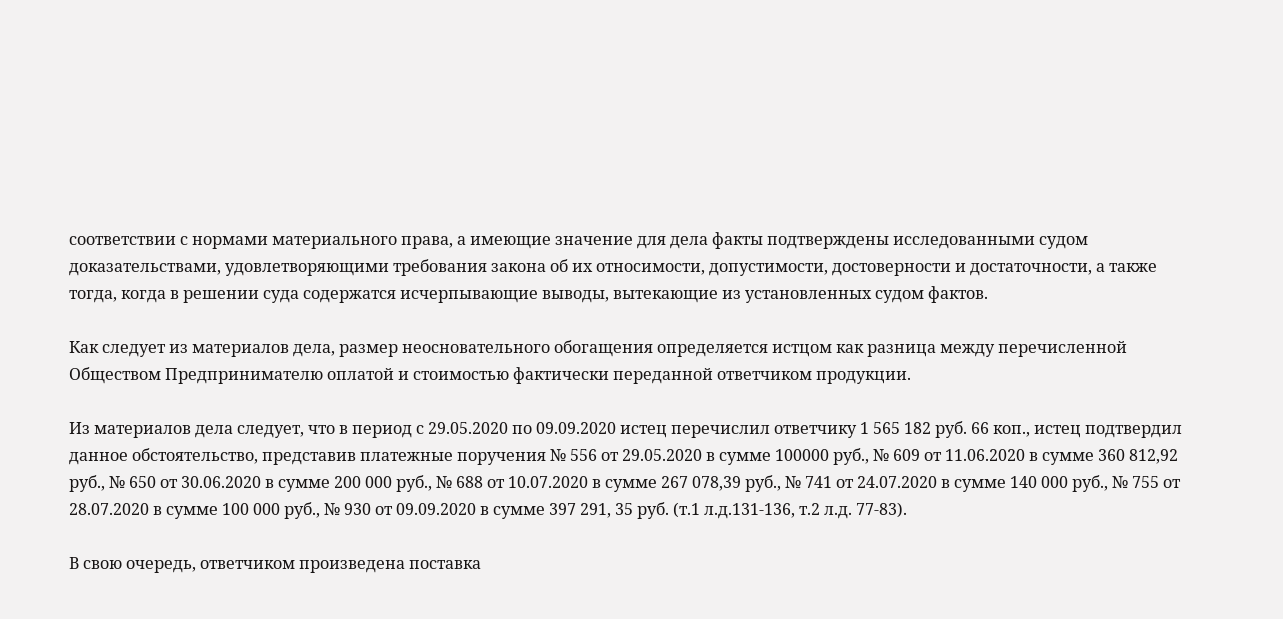соответствии с нормами материального права, а имеющие значение для дела факты подтверждены исследованными судом доказательствами, удовлетворяющими требования закона об их относимости, допустимости, достоверности и достаточности, а также тогда, когда в решении суда содержатся исчерпывающие выводы, вытекающие из установленных судом фактов.

Как следует из материалов дела, размер неосновательного обогащения определяется истцом как разница между перечисленной Обществом Предпринимателю оплатой и стоимостью фактически переданной ответчиком продукции.

Из материалов дела следует, что в период с 29.05.2020 по 09.09.2020 истец перечислил ответчику 1 565 182 руб. 66 коп., истец подтвердил данное обстоятельство, представив платежные поручения № 556 от 29.05.2020 в сумме 100000 руб., № 609 от 11.06.2020 в сумме 360 812,92 руб., № 650 от 30.06.2020 в сумме 200 000 руб., № 688 от 10.07.2020 в сумме 267 078,39 руб., № 741 от 24.07.2020 в сумме 140 000 руб., № 755 от 28.07.2020 в сумме 100 000 руб., № 930 от 09.09.2020 в сумме 397 291, 35 руб. (т.1 л.д.131-136, т.2 л.д. 77-83).

В свою очередь, ответчиком произведена поставка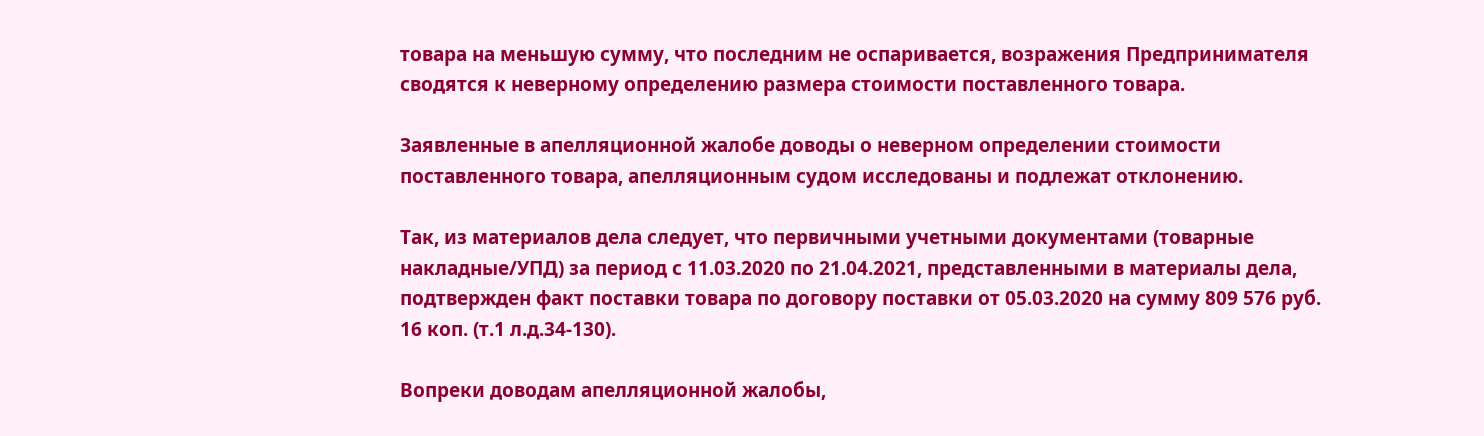товара на меньшую сумму, что последним не оспаривается, возражения Предпринимателя сводятся к неверному определению размера стоимости поставленного товара.

Заявленные в апелляционной жалобе доводы о неверном определении стоимости поставленного товара, апелляционным судом исследованы и подлежат отклонению.

Так, из материалов дела следует, что первичными учетными документами (товарные накладные/УПД) за период с 11.03.2020 по 21.04.2021, представленными в материалы дела, подтвержден факт поставки товара по договору поставки от 05.03.2020 на сумму 809 576 руб. 16 коп. (т.1 л.д.34-130).

Вопреки доводам апелляционной жалобы,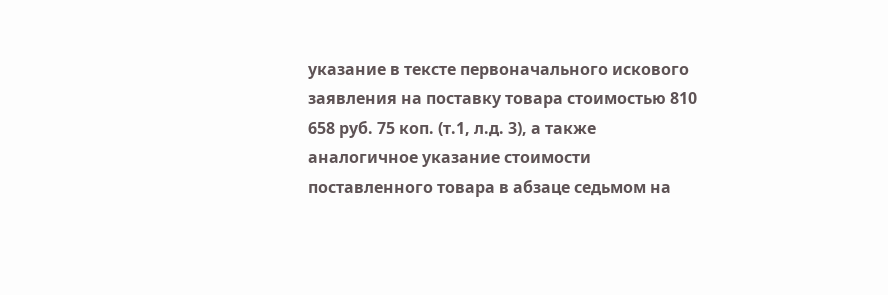указание в тексте первоначального искового заявления на поставку товара стоимостью 810 658 руб. 75 коп. (т.1, л.д. 3), а также аналогичное указание стоимости поставленного товара в абзаце седьмом на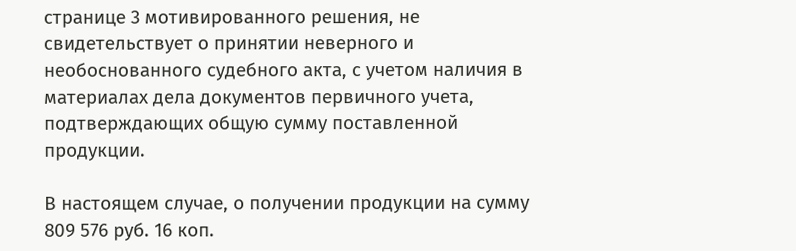странице 3 мотивированного решения, не свидетельствует о принятии неверного и необоснованного судебного акта, с учетом наличия в материалах дела документов первичного учета, подтверждающих общую сумму поставленной продукции.

В настоящем случае, о получении продукции на сумму 809 576 руб. 16 коп.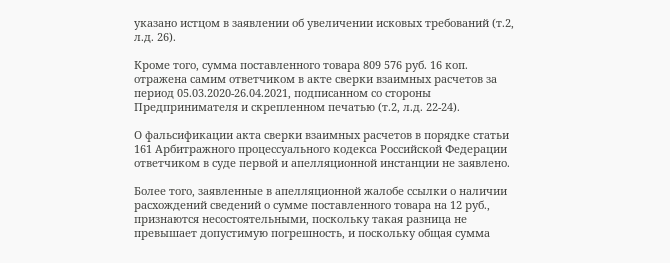указано истцом в заявлении об увеличении исковых требований (т.2, л.д. 26).

Кроме того, сумма поставленного товара 809 576 руб. 16 коп. отражена самим ответчиком в акте сверки взаимных расчетов за период 05.03.2020-26.04.2021, подписанном со стороны Предпринимателя и скрепленном печатью (т.2, л.д. 22-24).

О фальсификации акта сверки взаимных расчетов в порядке статьи 161 Арбитражного процессуального кодекса Российской Федерации ответчиком в суде первой и апелляционной инстанции не заявлено.

Более того, заявленные в апелляционной жалобе ссылки о наличии расхождений сведений о сумме поставленного товара на 12 руб., признаются несостоятельными, поскольку такая разница не превышает допустимую погрешность, и поскольку общая сумма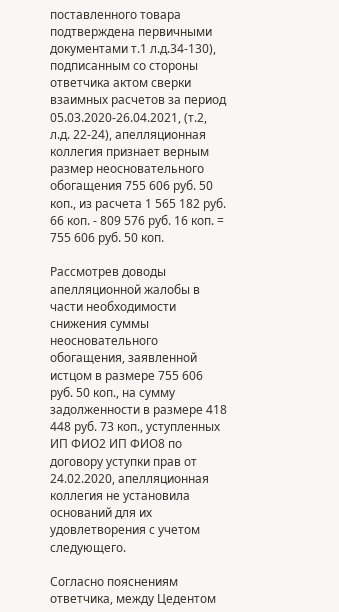поставленного товара подтверждена первичными документами т.1 л.д.34-130), подписанным со стороны ответчика актом сверки взаимных расчетов за период 05.03.2020-26.04.2021, (т.2, л.д. 22-24), апелляционная коллегия признает верным размер неосновательного обогащения 755 606 руб. 50 коп., из расчета 1 565 182 руб. 66 коп. - 809 576 руб. 16 коп. = 755 606 руб. 50 коп.

Рассмотрев доводы апелляционной жалобы в части необходимости снижения суммы неосновательного обогащения, заявленной истцом в размере 755 606 руб. 50 коп., на сумму задолженности в размере 418 448 руб. 73 коп., уступленных ИП ФИО2 ИП ФИО8 по договору уступки прав от 24.02.2020, апелляционная коллегия не установила оснований для их удовлетворения с учетом следующего.

Согласно пояснениям ответчика, между Цедентом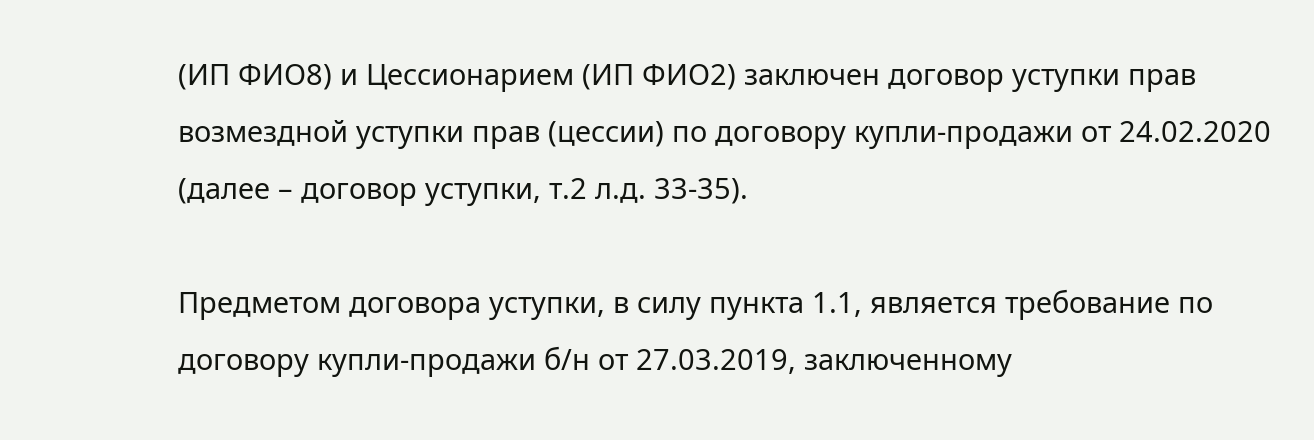(ИП ФИО8) и Цессионарием (ИП ФИО2) заключен договор уступки прав возмездной уступки прав (цессии) по договору купли-продажи от 24.02.2020 (далее – договор уступки, т.2 л.д. 33-35).

Предметом договора уступки, в силу пункта 1.1, является требование по договору купли-продажи б/н от 27.03.2019, заключенному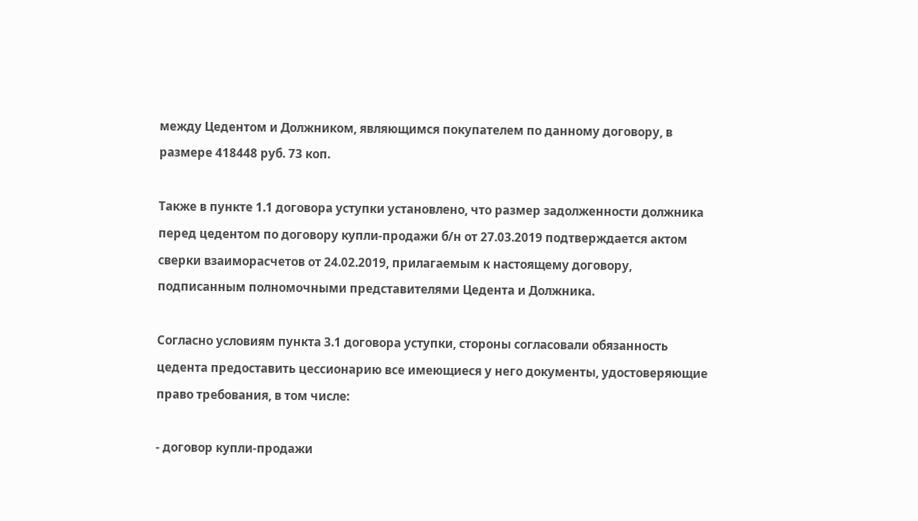между Цедентом и Должником, являющимся покупателем по данному договору, в размере 418448 руб. 73 коп.

Также в пункте 1.1 договора уступки установлено, что размер задолженности должника перед цедентом по договору купли-продажи б/н от 27.03.2019 подтверждается актом сверки взаиморасчетов от 24.02.2019, прилагаемым к настоящему договору, подписанным полномочными представителями Цедента и Должника.

Согласно условиям пункта 3.1 договора уступки, стороны согласовали обязанность цедента предоставить цессионарию все имеющиеся у него документы, удостоверяющие право требования, в том числе:

- договор купли-продажи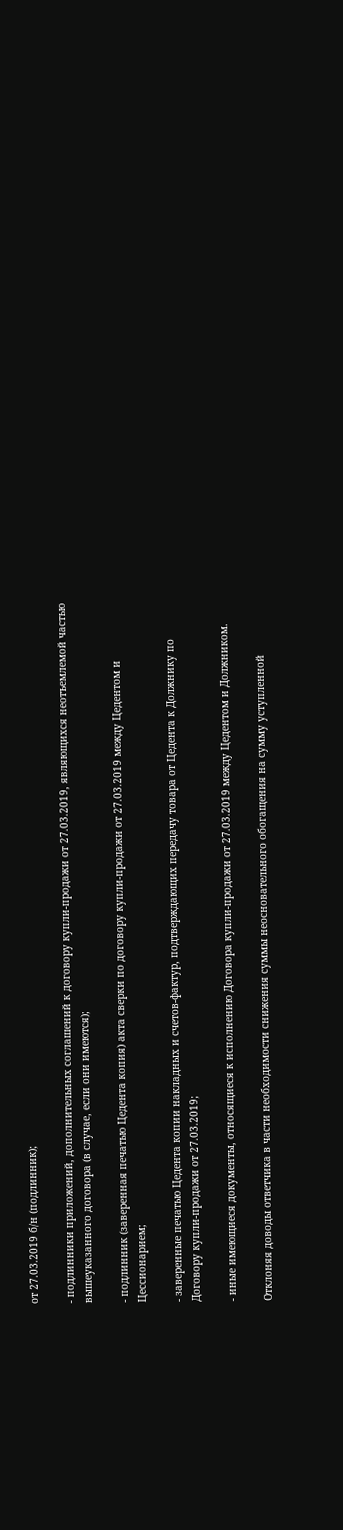от 27.03.2019 б/н (подлинник);

- подлинники приложений, дополнительных соглашений к договору купли-продажи от 27.03.2019, являющихся неотъемлемой частью вышеуказанного договора (в случае, если они имеются);

- подлинник (заверенная печатью Цедента копия) акта сверки по договору купли-продажи от 27.03.2019 между Цедентом и Цессионарием;

- заверенные печатью Цедента копии накладных и счетов-фактур, подтверждающих передачу товара от Цедента к Должнику по Договору купли-продажи от 27.03.2019;

- иные имеющиеся документы, относящиеся к исполнению Договора купли-продажи от 27.03.2019 между Цедентом и Должником.

Отклоняя доводы ответчика в части необходимости снижения суммы неосновательного обогащения на сумму уступленной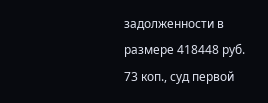задолженности в размере 418448 руб. 73 коп., суд первой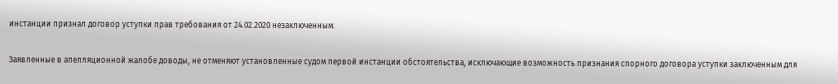инстанции признал договор уступки прав требования от 24.02.2020 незаключенным.

Заявленные в апелляционной жалобе доводы, не отменяют установленные судом первой инстанции обстоятельства, исключающие возможность признания спорного договора уступки заключенным для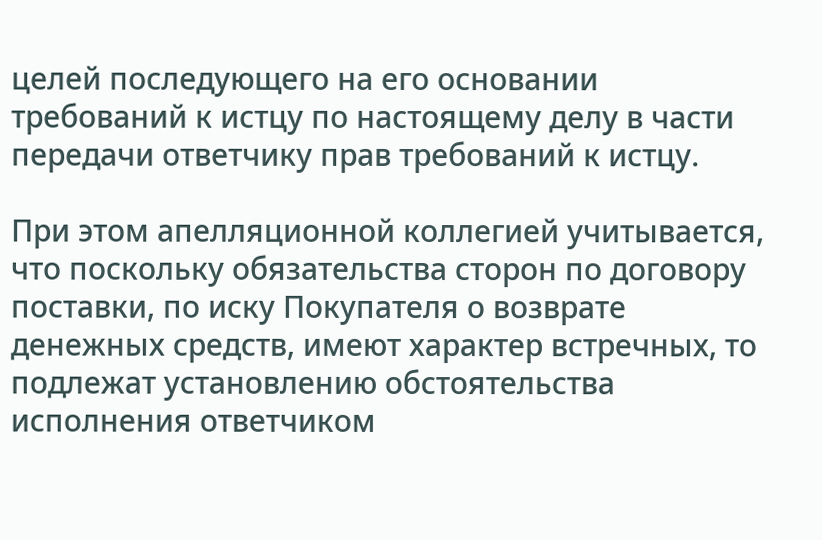целей последующего на его основании требований к истцу по настоящему делу в части передачи ответчику прав требований к истцу.

При этом апелляционной коллегией учитывается, что поскольку обязательства сторон по договору поставки, по иску Покупателя о возврате денежных средств, имеют характер встречных, то подлежат установлению обстоятельства исполнения ответчиком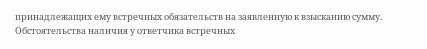принадлежащих ему встречных обязательств на заявленную к взысканию сумму. Обстоятельства наличия у ответчика встречных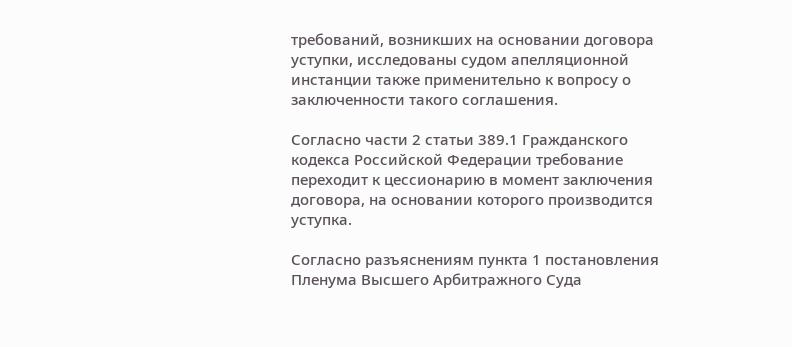требований, возникших на основании договора уступки, исследованы судом апелляционной инстанции также применительно к вопросу о заключенности такого соглашения.

Согласно части 2 статьи 389.1 Гражданского кодекса Российской Федерации требование переходит к цессионарию в момент заключения договора, на основании которого производится уступка.

Согласно разъяснениям пункта 1 постановления Пленума Высшего Арбитражного Суда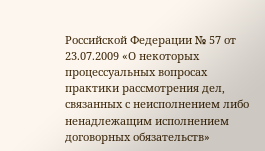Российской Федерации № 57 от 23.07.2009 «О некоторых процессуальных вопросах практики рассмотрения дел, связанных с неисполнением либо ненадлежащим исполнением договорных обязательств»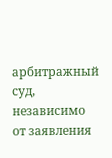арбитражный суд, независимо от заявления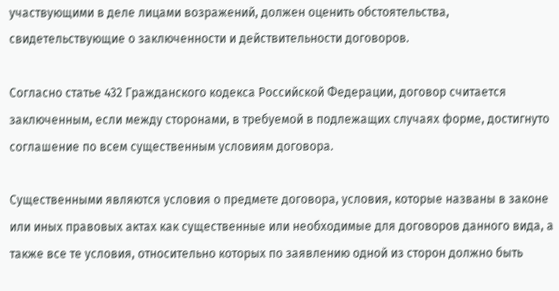участвующими в деле лицами возражений, должен оценить обстоятельства, свидетельствующие о заключенности и действительности договоров.

Согласно статье 432 Гражданского кодекса Российской Федерации, договор считается заключенным, если между сторонами, в требуемой в подлежащих случаях форме, достигнуто соглашение по всем существенным условиям договора.

Существенными являются условия о предмете договора, условия, которые названы в законе или иных правовых актах как существенные или необходимые для договоров данного вида, а также все те условия, относительно которых по заявлению одной из сторон должно быть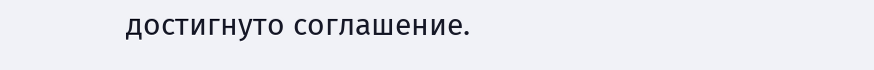достигнуто соглашение.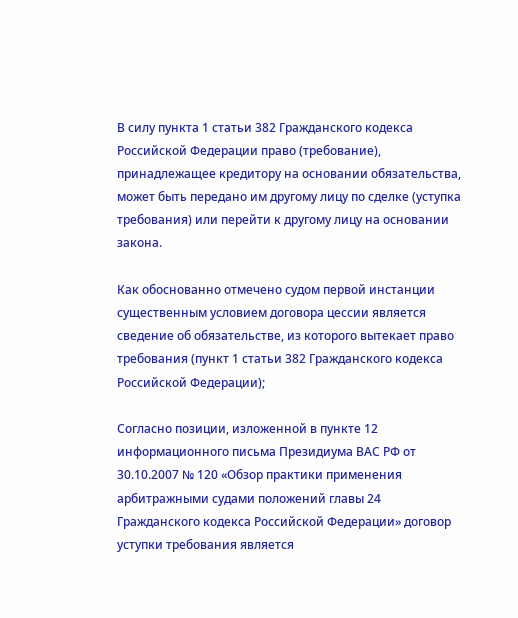В силу пункта 1 статьи 382 Гражданского кодекса Российской Федерации право (требование), принадлежащее кредитору на основании обязательства, может быть передано им другому лицу по сделке (уступка требования) или перейти к другому лицу на основании закона.

Как обоснованно отмечено судом первой инстанции существенным условием договора цессии является сведение об обязательстве, из которого вытекает право требования (пункт 1 статьи 382 Гражданского кодекса Российской Федерации);

Согласно позиции, изложенной в пункте 12 информационного письма Президиума ВАС РФ от 30.10.2007 № 120 «Обзор практики применения арбитражными судами положений главы 24 Гражданского кодекса Российской Федерации» договор уступки требования является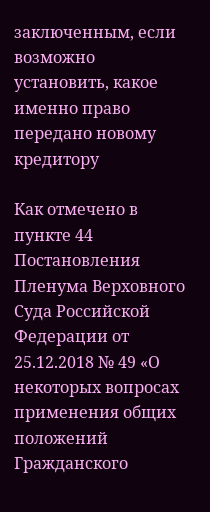заключенным, если возможно установить, какое именно право передано новому кредитору

Как отмечено в пункте 44 Постановления Пленума Верховного Суда Российской Федерации от 25.12.2018 № 49 «О некоторых вопросах применения общих положений Гражданского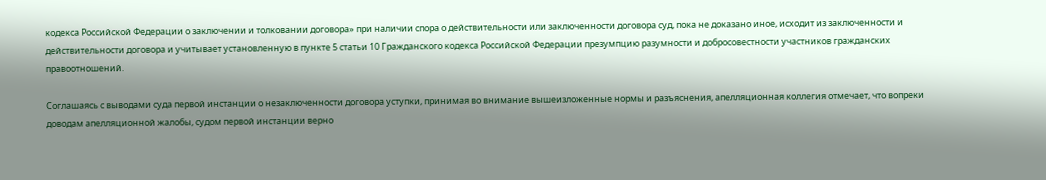кодекса Российской Федерации о заключении и толковании договора» при наличии спора о действительности или заключенности договора суд, пока не доказано иное, исходит из заключенности и действительности договора и учитывает установленную в пункте 5 статьи 10 Гражданского кодекса Российской Федерации презумпцию разумности и добросовестности участников гражданских правоотношений.

Соглашаясь с выводами суда первой инстанции о незаключенности договора уступки, принимая во внимание вышеизложенные нормы и разъяснения, апелляционная коллегия отмечает, что вопреки доводам апелляционной жалобы, судом первой инстанции верно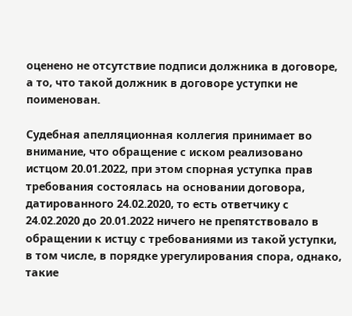оценено не отсутствие подписи должника в договоре, а то, что такой должник в договоре уступки не поименован.

Судебная апелляционная коллегия принимает во внимание, что обращение с иском реализовано истцом 20.01.2022, при этом спорная уступка прав требования состоялась на основании договора, датированного 24.02.2020, то есть ответчику с 24.02.2020 до 20.01.2022 ничего не препятствовало в обращении к истцу с требованиями из такой уступки, в том числе, в порядке урегулирования спора, однако, такие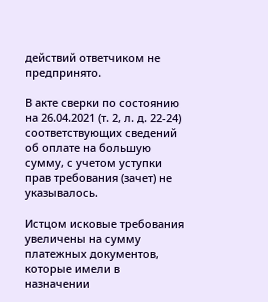действий ответчиком не предпринято.

В акте сверки по состоянию на 26.04.2021 (т. 2, л. д. 22-24) соответствующих сведений об оплате на большую сумму, с учетом уступки прав требования (зачет) не указывалось.

Истцом исковые требования увеличены на сумму платежных документов, которые имели в назначении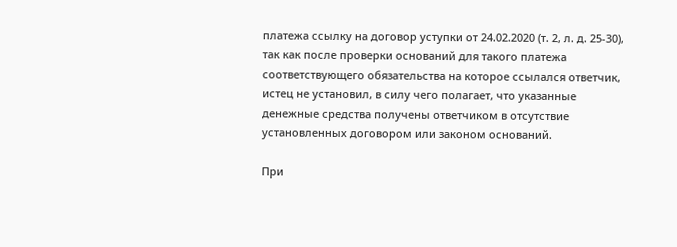платежа ссылку на договор уступки от 24.02.2020 (т. 2, л. д. 25-30), так как после проверки оснований для такого платежа соответствующего обязательства на которое ссылался ответчик, истец не установил, в силу чего полагает, что указанные денежные средства получены ответчиком в отсутствие установленных договором или законом оснований.

При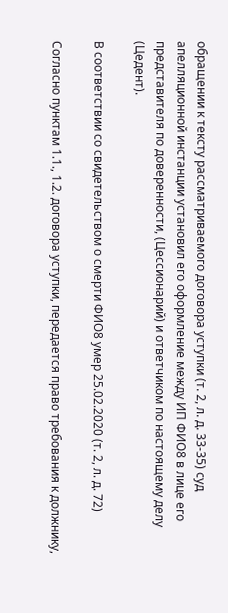обращении к тексту рассматриваемого договора уступки (т. 2, л. д. 33-35) суд апелляционной инстанции установил его оформление между ИП ФИО8 в лице его представителя по доверенности, (Цессионарий) и ответчиком по настоящему делу (Цедент).

В соответствии со свидетельством о смерти ФИО8 умер 25.02.2020 (т. 2, л. д. 72)

Согласно пунктам 1.1., 1.2. договора уступки, передается право требования к должнику,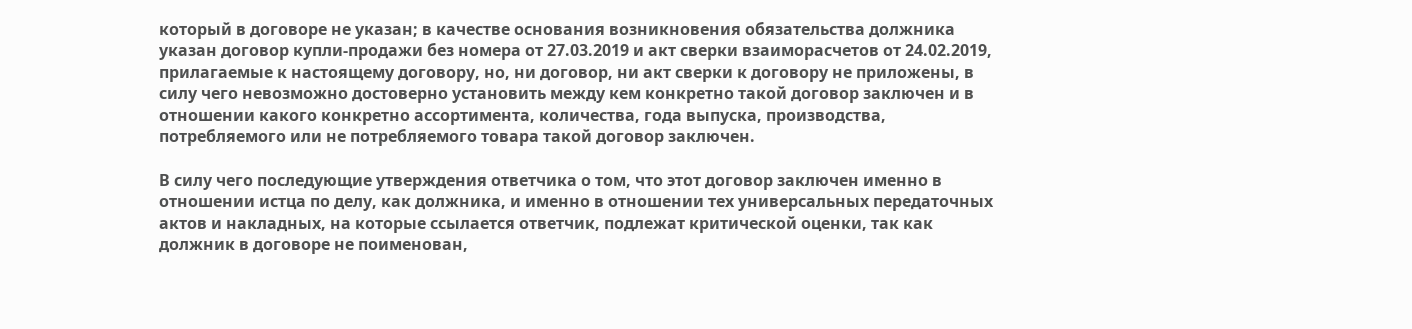который в договоре не указан; в качестве основания возникновения обязательства должника указан договор купли-продажи без номера от 27.03.2019 и акт сверки взаиморасчетов от 24.02.2019, прилагаемые к настоящему договору, но, ни договор, ни акт сверки к договору не приложены, в силу чего невозможно достоверно установить между кем конкретно такой договор заключен и в отношении какого конкретно ассортимента, количества, года выпуска, производства, потребляемого или не потребляемого товара такой договор заключен.

В силу чего последующие утверждения ответчика о том, что этот договор заключен именно в отношении истца по делу, как должника, и именно в отношении тех универсальных передаточных актов и накладных, на которые ссылается ответчик, подлежат критической оценки, так как должник в договоре не поименован,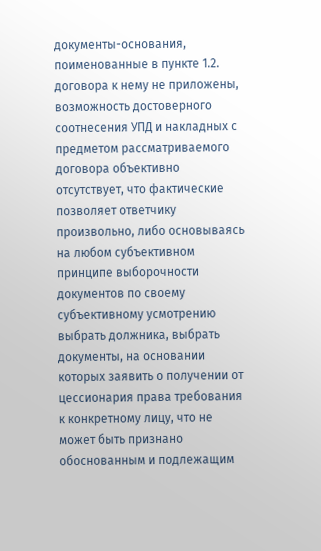документы-основания, поименованные в пункте 1.2. договора к нему не приложены, возможность достоверного соотнесения УПД и накладных с предметом рассматриваемого договора объективно отсутствует, что фактические позволяет ответчику произвольно, либо основываясь на любом субъективном принципе выборочности документов по своему субъективному усмотрению выбрать должника, выбрать документы, на основании которых заявить о получении от цессионария права требования к конкретному лицу, что не может быть признано обоснованным и подлежащим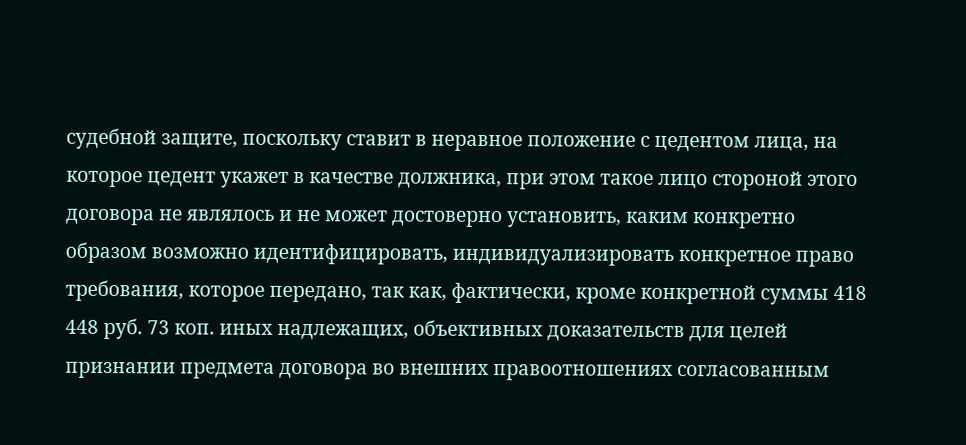судебной защите, поскольку ставит в неравное положение с цедентом лица, на которое цедент укажет в качестве должника, при этом такое лицо стороной этого договора не являлось и не может достоверно установить, каким конкретно образом возможно идентифицировать, индивидуализировать конкретное право требования, которое передано, так как, фактически, кроме конкретной суммы 418 448 руб. 73 коп. иных надлежащих, объективных доказательств для целей признании предмета договора во внешних правоотношениях согласованным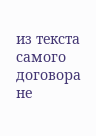из текста самого договора не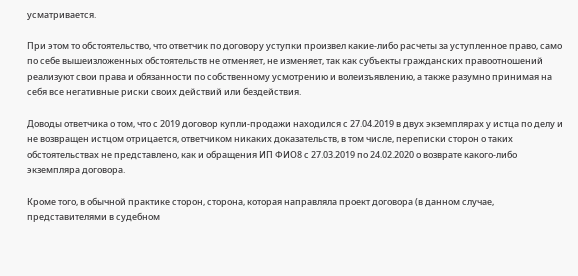усматривается.

При этом то обстоятельство, что ответчик по договору уступки произвел какие-либо расчеты за уступленное право, само по себе вышеизложенных обстоятельств не отменяет, не изменяет, так как субъекты гражданских правоотношений реализуют свои права и обязанности по собственному усмотрению и волеизъявлению, а также разумно принимая на себя все негативные риски своих действий или бездействия.

Доводы ответчика о том, что с 2019 договор купли-продажи находился с 27.04.2019 в двух экземплярах у истца по делу и не возвращен истцом отрицается, ответчиком никаких доказательств, в том числе, переписки сторон о таких обстоятельствах не представлено, как и обращения ИП ФИО8 с 27.03.2019 по 24.02.2020 о возврате какого-либо экземпляра договора.

Кроме того, в обычной практике сторон, сторона, которая направляла проект договора (в данном случае, представителями в судебном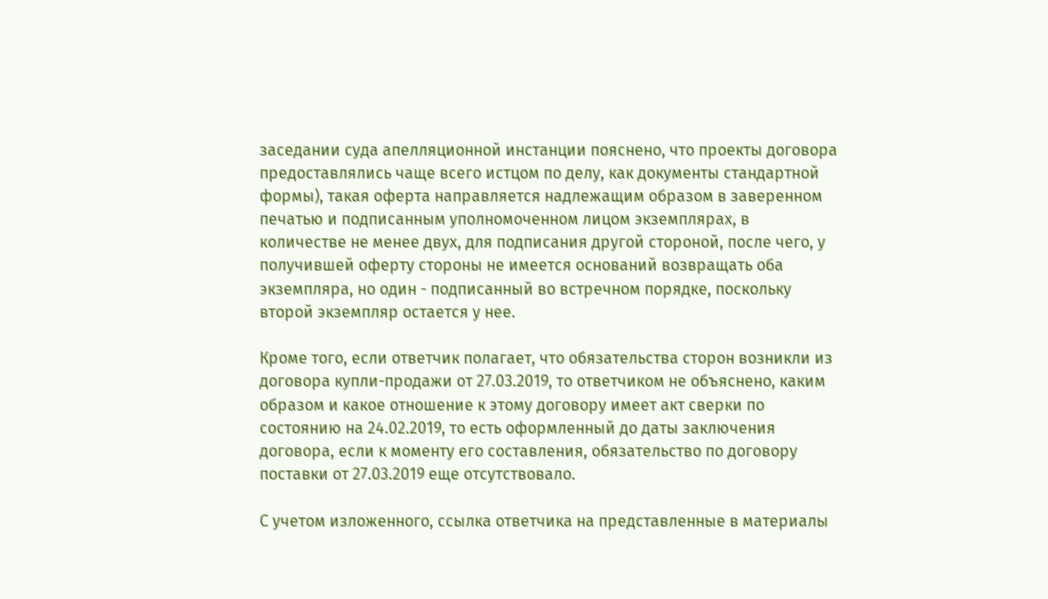заседании суда апелляционной инстанции пояснено, что проекты договора предоставлялись чаще всего истцом по делу, как документы стандартной формы), такая оферта направляется надлежащим образом в заверенном печатью и подписанным уполномоченном лицом экземплярах, в количестве не менее двух, для подписания другой стороной, после чего, у получившей оферту стороны не имеется оснований возвращать оба экземпляра, но один - подписанный во встречном порядке, поскольку второй экземпляр остается у нее.

Кроме того, если ответчик полагает, что обязательства сторон возникли из договора купли-продажи от 27.03.2019, то ответчиком не объяснено, каким образом и какое отношение к этому договору имеет акт сверки по состоянию на 24.02.2019, то есть оформленный до даты заключения договора, если к моменту его составления, обязательство по договору поставки от 27.03.2019 еще отсутствовало.

С учетом изложенного, ссылка ответчика на представленные в материалы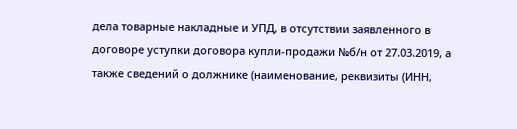дела товарные накладные и УПД, в отсутствии заявленного в договоре уступки договора купли-продажи №б/н от 27.03.2019, а также сведений о должнике (наименование, реквизиты (ИНН,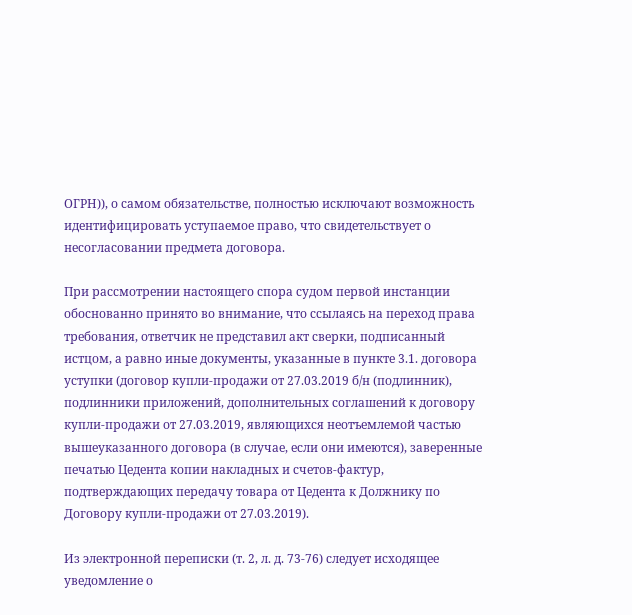ОГРН)), о самом обязательстве, полностью исключают возможность идентифицировать уступаемое право, что свидетельствует о несогласовании предмета договора.

При рассмотрении настоящего спора судом первой инстанции обоснованно принято во внимание, что ссылаясь на переход права требования, ответчик не представил акт сверки, подписанный истцом, а равно иные документы, указанные в пункте 3.1. договора уступки (договор купли-продажи от 27.03.2019 б/н (подлинник), подлинники приложений, дополнительных соглашений к договору купли-продажи от 27.03.2019, являющихся неотъемлемой частью вышеуказанного договора (в случае, если они имеются), заверенные печатью Цедента копии накладных и счетов-фактур, подтверждающих передачу товара от Цедента к Должнику по Договору купли-продажи от 27.03.2019).

Из электронной переписки (т. 2, л. д. 73-76) следует исходящее уведомление о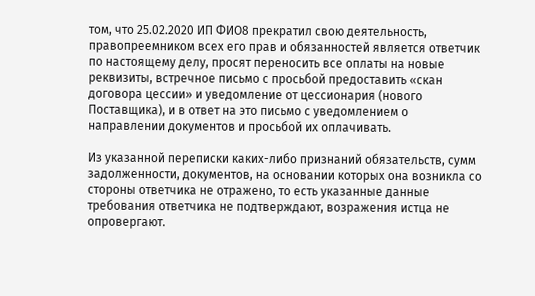том, что 25.02.2020 ИП ФИО8 прекратил свою деятельность, правопреемником всех его прав и обязанностей является ответчик по настоящему делу, просят переносить все оплаты на новые реквизиты, встречное письмо с просьбой предоставить «скан договора цессии» и уведомление от цессионария (нового Поставщика), и в ответ на это письмо с уведомлением о направлении документов и просьбой их оплачивать.

Из указанной переписки каких-либо признаний обязательств, сумм задолженности, документов, на основании которых она возникла со стороны ответчика не отражено, то есть указанные данные требования ответчика не подтверждают, возражения истца не опровергают.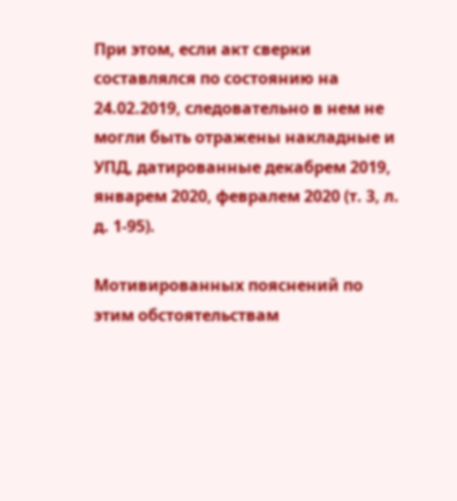При этом, если акт сверки составлялся по состоянию на 24.02.2019, следовательно в нем не могли быть отражены накладные и УПД, датированные декабрем 2019, январем 2020, февралем 2020 (т. 3, л. д. 1-95).

Мотивированных пояснений по этим обстоятельствам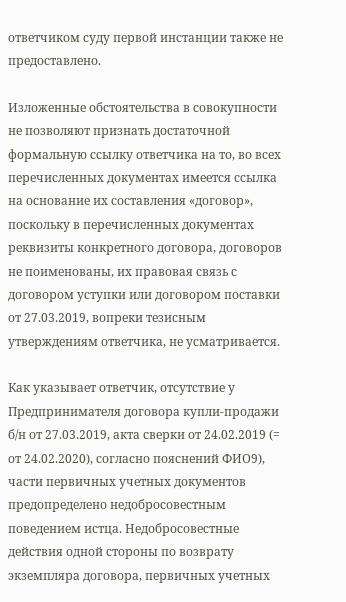ответчиком суду первой инстанции также не предоставлено.

Изложенные обстоятельства в совокупности не позволяют признать достаточной формальную ссылку ответчика на то, во всех перечисленных документах имеется ссылка на основание их составления «договор», поскольку в перечисленных документах реквизиты конкретного договора, договоров не поименованы, их правовая связь с договором уступки или договором поставки от 27.03.2019, вопреки тезисным утверждениям ответчика, не усматривается.

Как указывает ответчик, отсутствие у Предпринимателя договора купли-продажи б/н от 27.03.2019, акта сверки от 24.02.2019 (= от 24.02.2020), согласно пояснений ФИО9), части первичных учетных документов предопределено недобросовестным поведением истца. Недобросовестные действия одной стороны по возврату экземпляра договора, первичных учетных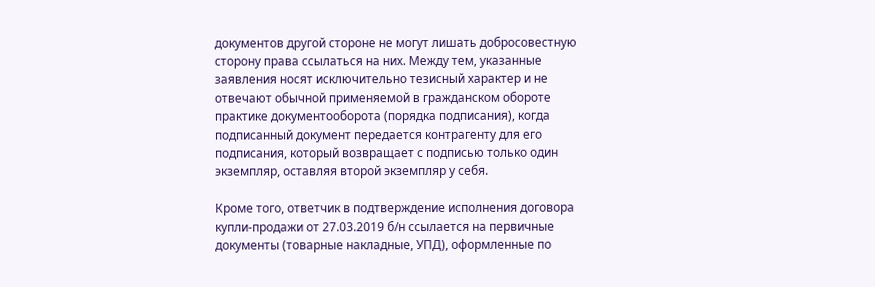документов другой стороне не могут лишать добросовестную сторону права ссылаться на них. Между тем, указанные заявления носят исключительно тезисный характер и не отвечают обычной применяемой в гражданском обороте практике документооборота (порядка подписания), когда подписанный документ передается контрагенту для его подписания, который возвращает с подписью только один экземпляр, оставляя второй экземпляр у себя.

Кроме того, ответчик в подтверждение исполнения договора купли-продажи от 27.03.2019 б/н ссылается на первичные документы (товарные накладные, УПД), оформленные по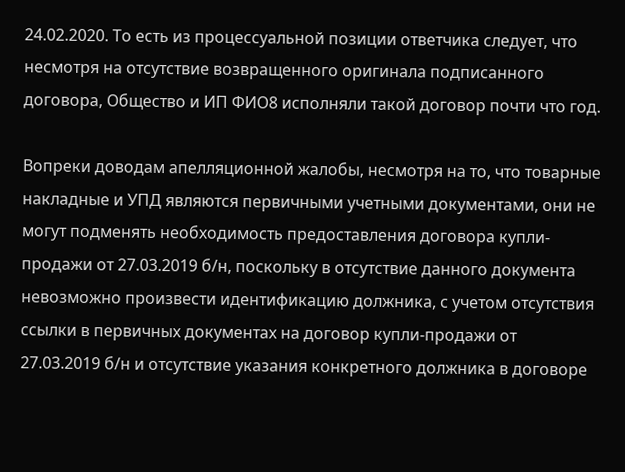24.02.2020. То есть из процессуальной позиции ответчика следует, что несмотря на отсутствие возвращенного оригинала подписанного договора, Общество и ИП ФИО8 исполняли такой договор почти что год.

Вопреки доводам апелляционной жалобы, несмотря на то, что товарные накладные и УПД являются первичными учетными документами, они не могут подменять необходимость предоставления договора купли-продажи от 27.03.2019 б/н, поскольку в отсутствие данного документа невозможно произвести идентификацию должника, с учетом отсутствия ссылки в первичных документах на договор купли-продажи от 27.03.2019 б/н и отсутствие указания конкретного должника в договоре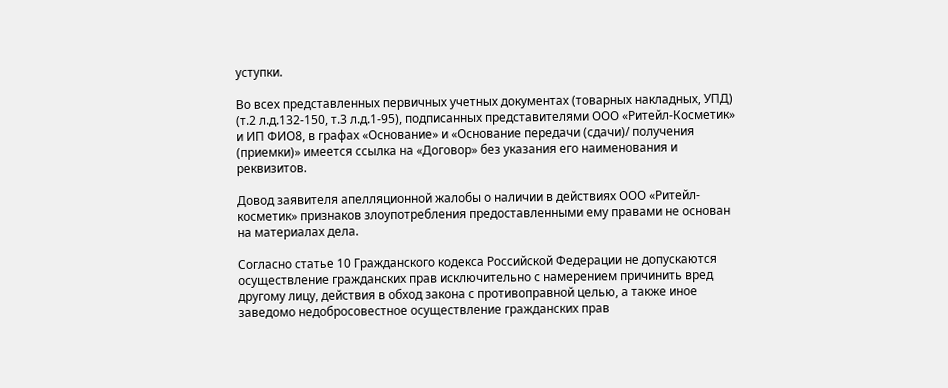уступки.

Во всех представленных первичных учетных документах (товарных накладных, УПД) (т.2 л.д.132-150, т.3 л.д.1-95), подписанных представителями ООО «Ритейл-Косметик» и ИП ФИО8, в графах «Основание» и «Основание передачи (сдачи)/ получения (приемки)» имеется ссылка на «Договор» без указания его наименования и реквизитов.

Довод заявителя апелляционной жалобы о наличии в действиях ООО «Ритейл-косметик» признаков злоупотребления предоставленными ему правами не основан на материалах дела.

Согласно статье 10 Гражданского кодекса Российской Федерации не допускаются осуществление гражданских прав исключительно с намерением причинить вред другому лицу, действия в обход закона с противоправной целью, а также иное заведомо недобросовестное осуществление гражданских прав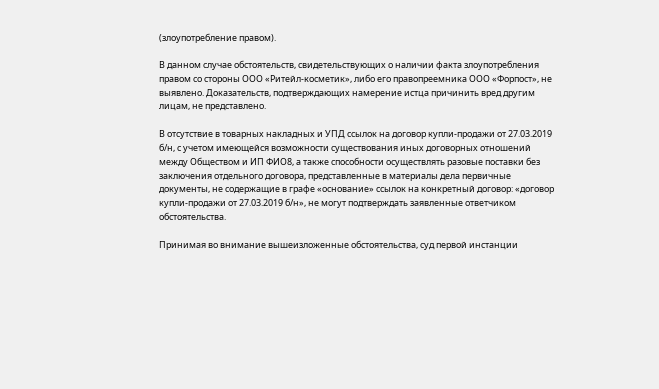(злоупотребление правом).

В данном случае обстоятельств, свидетельствующих о наличии факта злоупотребления правом со стороны ООО «Ритейл-косметик», либо его правопреемника ООО «Форпост», не выявлено. Доказательств, подтверждающих намерение истца причинить вред другим лицам, не представлено.

В отсутствие в товарных накладных и УПД ссылок на договор купли-продажи от 27.03.2019 б/н, с учетом имеющейся возможности существования иных договорных отношений между Обществом и ИП ФИО8, а также способности осуществлять разовые поставки без заключения отдельного договора, представленные в материалы дела первичные документы, не содержащие в графе «основание» ссылок на конкретный договор: «договор купли-продажи от 27.03.2019 б/н», не могут подтверждать заявленные ответчиком обстоятельства.

Принимая во внимание вышеизложенные обстоятельства, суд первой инстанции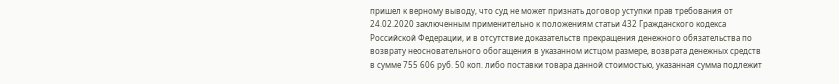пришел к верному выводу, что суд не может признать договор уступки прав требования от 24.02.2020 заключенным применительно к положениям статьи 432 Гражданского кодекса Российской Федерации, и в отсутствие доказательств прекращения денежного обязательства по возврату неосновательного обогащения в указанном истцом размере, возврата денежных средств в сумме 755 606 руб. 50 коп. либо поставки товара данной стоимостью, указанная сумма подлежит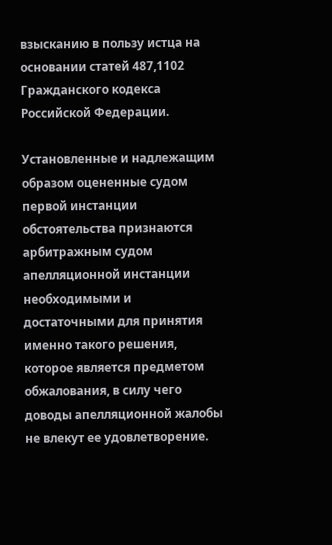взысканию в пользу истца на основании статей 487,1102 Гражданского кодекса Российской Федерации.

Установленные и надлежащим образом оцененные судом первой инстанции обстоятельства признаются арбитражным судом апелляционной инстанции необходимыми и достаточными для принятия именно такого решения, которое является предметом обжалования, в силу чего доводы апелляционной жалобы не влекут ее удовлетворение.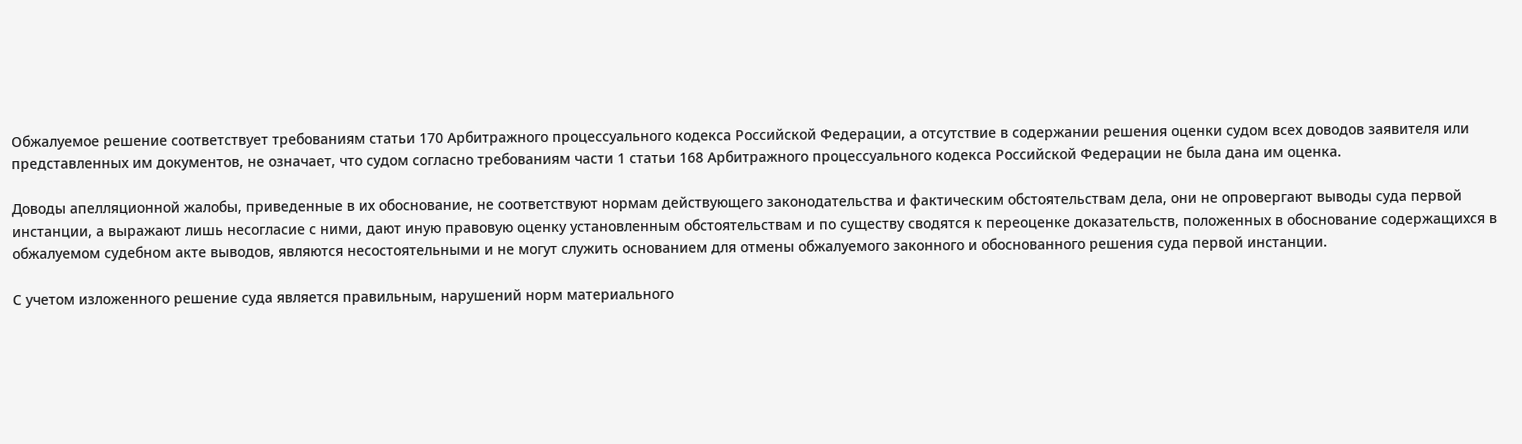Обжалуемое решение соответствует требованиям статьи 170 Арбитражного процессуального кодекса Российской Федерации, а отсутствие в содержании решения оценки судом всех доводов заявителя или представленных им документов, не означает, что судом согласно требованиям части 1 статьи 168 Арбитражного процессуального кодекса Российской Федерации не была дана им оценка.

Доводы апелляционной жалобы, приведенные в их обоснование, не соответствуют нормам действующего законодательства и фактическим обстоятельствам дела, они не опровергают выводы суда первой инстанции, а выражают лишь несогласие с ними, дают иную правовую оценку установленным обстоятельствам и по существу сводятся к переоценке доказательств, положенных в обоснование содержащихся в обжалуемом судебном акте выводов, являются несостоятельными и не могут служить основанием для отмены обжалуемого законного и обоснованного решения суда первой инстанции.

С учетом изложенного решение суда является правильным, нарушений норм материального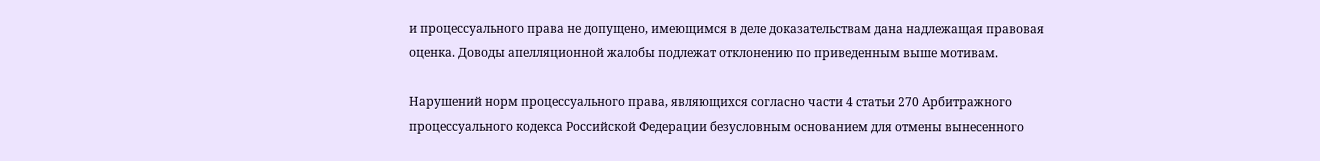и процессуального права не допущено, имеющимся в деле доказательствам дана надлежащая правовая оценка. Доводы апелляционной жалобы подлежат отклонению по приведенным выше мотивам.

Нарушений норм процессуального права, являющихся согласно части 4 статьи 270 Арбитражного процессуального кодекса Российской Федерации безусловным основанием для отмены вынесенного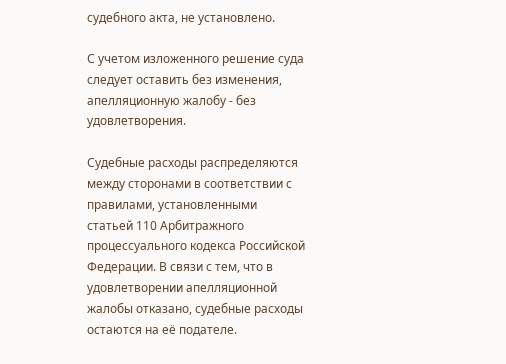судебного акта, не установлено.

С учетом изложенного решение суда следует оставить без изменения, апелляционную жалобу - без удовлетворения.

Судебные расходы распределяются между сторонами в соответствии с правилами, установленными статьей 110 Арбитражного процессуального кодекса Российской Федерации. В связи с тем, что в удовлетворении апелляционной жалобы отказано, судебные расходы остаются на её подателе.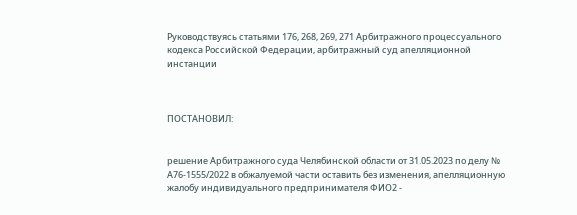Руководствуясь статьями 176, 268, 269, 271 Арбитражного процессуального кодекса Российской Федерации, арбитражный суд апелляционной инстанции



ПОСТАНОВИЛ:


решение Арбитражного суда Челябинской области от 31.05.2023 по делу № А76-1555/2022 в обжалуемой части оставить без изменения, апелляционную жалобу индивидуального предпринимателя ФИО2 -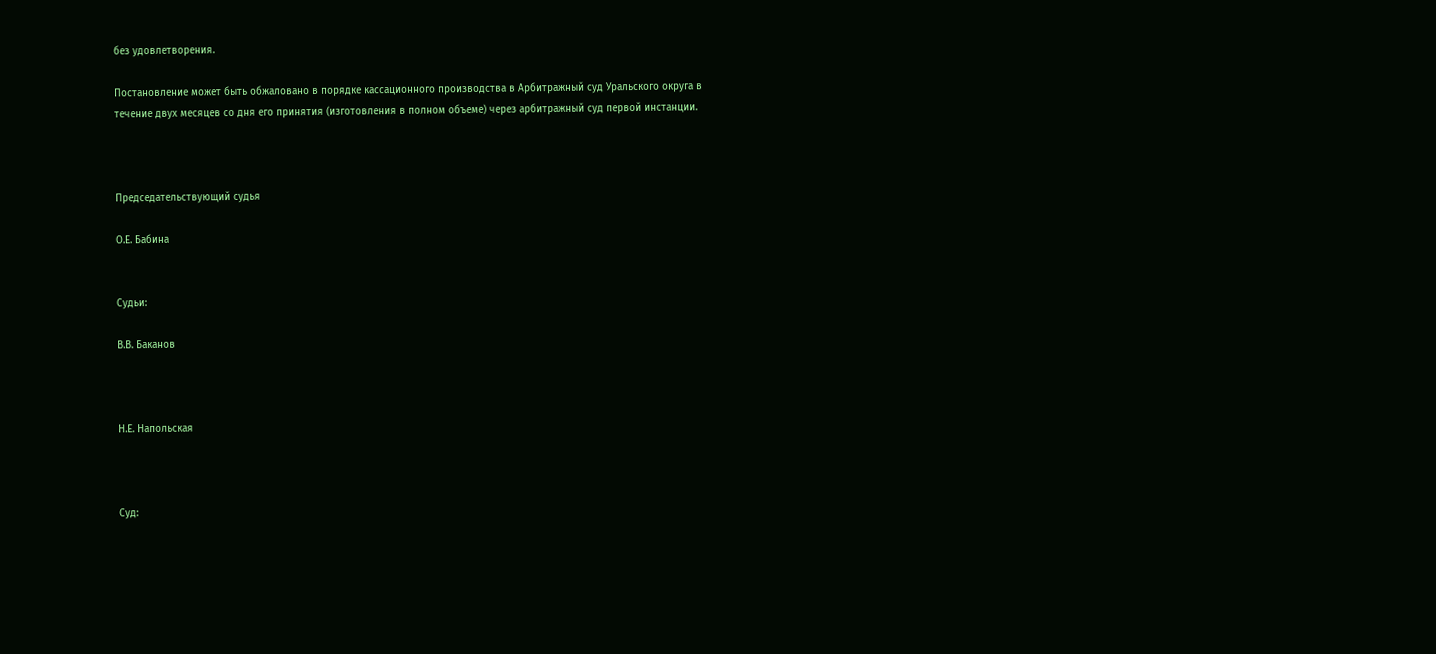без удовлетворения.

Постановление может быть обжаловано в порядке кассационного производства в Арбитражный суд Уральского округа в течение двух месяцев со дня его принятия (изготовления в полном объеме) через арбитражный суд первой инстанции.



Председательствующий судья

О.Е. Бабина


Судьи:

В.В. Баканов



Н.Е. Напольская



Суд: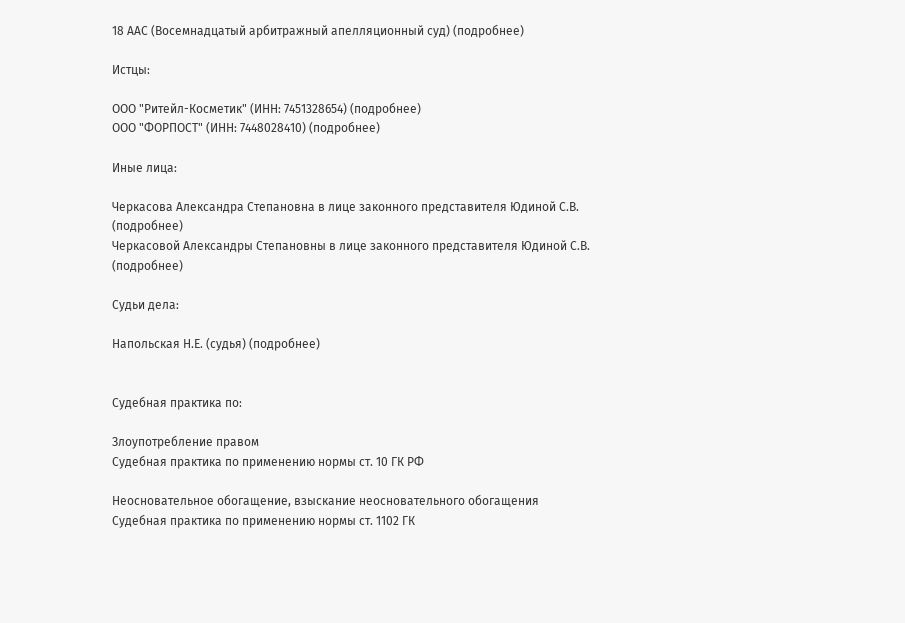18 ААС (Восемнадцатый арбитражный апелляционный суд) (подробнее)

Истцы:

ООО "Ритейл-Косметик" (ИНН: 7451328654) (подробнее)
ООО "ФОРПОСТ" (ИНН: 7448028410) (подробнее)

Иные лица:

Черкасова Александра Степановна в лице законного представителя Юдиной С.В. (подробнее)
Черкасовой Александры Степановны в лице законного представителя Юдиной С.В. (подробнее)

Судьи дела:

Напольская Н.Е. (судья) (подробнее)


Судебная практика по:

Злоупотребление правом
Судебная практика по применению нормы ст. 10 ГК РФ

Неосновательное обогащение, взыскание неосновательного обогащения
Судебная практика по применению нормы ст. 1102 ГК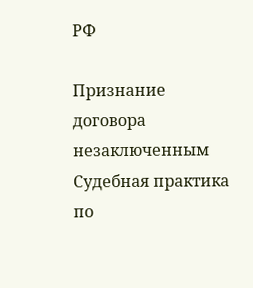РФ

Признание договора незаключенным
Судебная практика по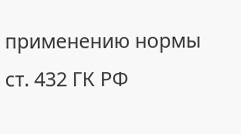применению нормы ст. 432 ГК РФ